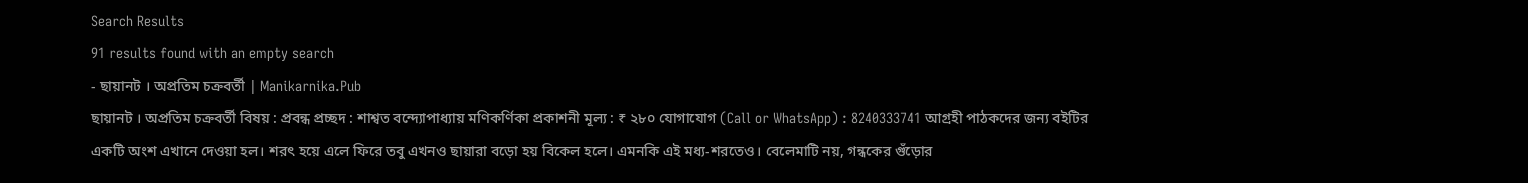Search Results
91 results found with an empty search
- ছায়ানট । অপ্রতিম চক্রবর্তী | Manikarnika.Pub
ছায়ানট । অপ্রতিম চক্রবর্তী বিষয় : প্রবন্ধ প্রচ্ছদ : শাশ্বত বন্দ্যোপাধ্যায় মণিকর্ণিকা প্রকাশনী মূল্য : ₹ ২৮০ যোগাযোগ (Call or WhatsApp) : 8240333741 আগ্রহী পাঠকদের জন্য বইটির একটি অংশ এখানে দেওয়া হল। শরৎ হয়ে এলে ফিরে তবু এখনও ছায়ারা বড়ো হয় বিকেল হলে। এমনকি এই মধ্য-শরতেও। বেলেমাটি নয়, গন্ধকের গুঁড়োর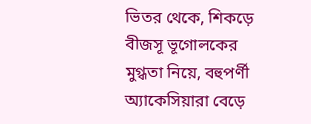ভিতর থেকে, শিকড়ে বীজসূ ভূগোলকের মুগ্ধতা নিয়ে, বহুপর্ণী অ্যাকেসিয়ারা বেড়ে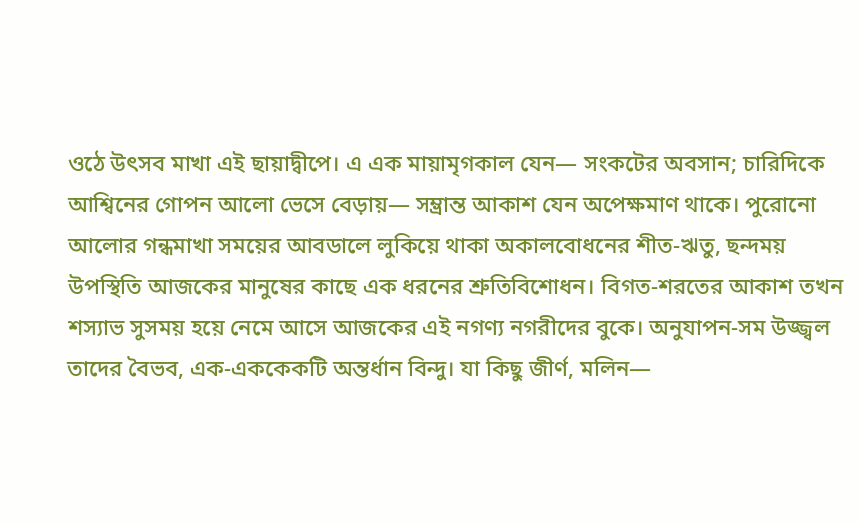ওঠে উৎসব মাখা এই ছায়াদ্বীপে। এ এক মায়ামৃগকাল যেন— সংকটের অবসান; চারিদিকে আশ্বিনের গোপন আলো ভেসে বেড়ায়— সম্ভ্রান্ত আকাশ যেন অপেক্ষমাণ থাকে। পুরোনো আলোর গন্ধমাখা সময়ের আবডালে লুকিয়ে থাকা অকালবোধনের শীত-ঋতু, ছন্দময় উপস্থিতি আজকের মানুষের কাছে এক ধরনের শ্রুতিবিশোধন। বিগত-শরতের আকাশ তখন শস্যাভ সুসময় হয়ে নেমে আসে আজকের এই নগণ্য নগরীদের বুকে। অনুযাপন-সম উজ্জ্বল তাদের বৈভব, এক-এককেকটি অন্তর্ধান বিন্দু। যা কিছু জীর্ণ, মলিন—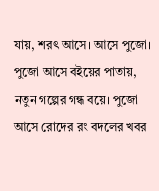যায়, শরৎ আসে। আসে পুজো। পুজো আসে বইয়ের পাতায়, নতুন গল্পের গন্ধ বয়ে। পুজো আসে রোদের রং বদলের খবর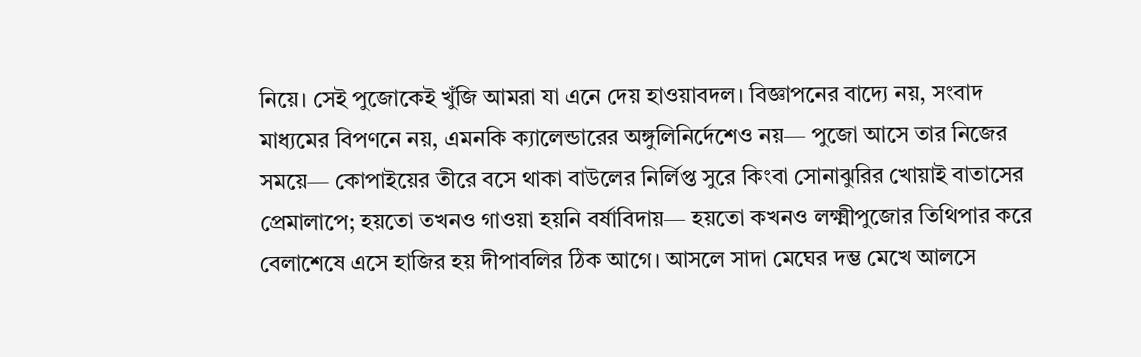নিয়ে। সেই পুজোকেই খুঁজি আমরা যা এনে দেয় হাওয়াবদল। বিজ্ঞাপনের বাদ্যে নয়, সংবাদ মাধ্যমের বিপণনে নয়, এমনকি ক্যালেন্ডারের অঙ্গুলিনির্দেশেও নয়— পুজো আসে তার নিজের সময়ে— কোপাইয়ের তীরে বসে থাকা বাউলের নির্লিপ্ত সুরে কিংবা সোনাঝুরির খোয়াই বাতাসের প্রেমালাপে; হয়তো তখনও গাওয়া হয়নি বর্ষাবিদায়— হয়তো কখনও লক্ষ্মীপুজোর তিথিপার করে বেলাশেষে এসে হাজির হয় দীপাবলির ঠিক আগে। আসলে সাদা মেঘের দম্ভ মেখে আলসে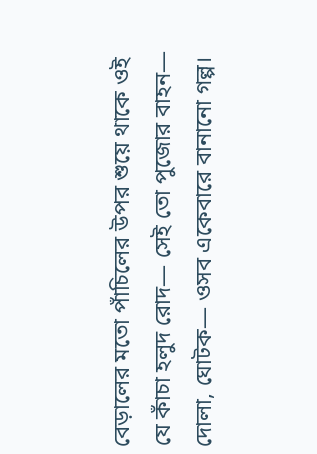বেড়ালের মতো পাঁচিলের উপর শুয়ে থাকে ওই যে কাঁচা হলুদ রোদ— সেই তো পুজোর বাহন— দোলা, ঘোটক— ওসব একেবারে বানানো গল্প।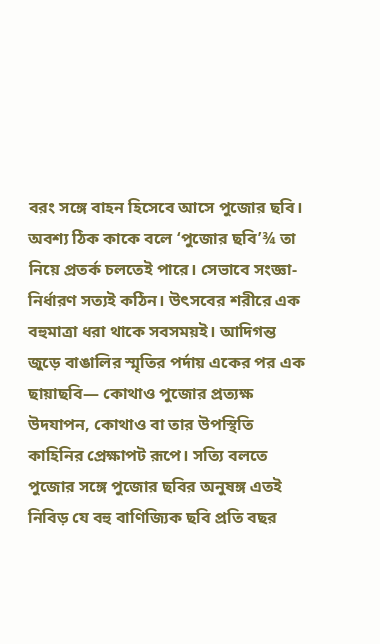বরং সঙ্গে বাহন হিসেবে আসে পুজোর ছবি। অবশ্য ঠিক কাকে বলে ‘পুজোর ছবি’¾ তা নিয়ে প্রতর্ক চলতেই পারে। সেভাবে সংজ্ঞা-নির্ধারণ সত্যই কঠিন। উৎসবের শরীরে এক বহুমাত্রা ধরা থাকে সবসময়ই। আদিগন্ত জুড়ে বাঙালির স্মৃতির পর্দায় একের পর এক ছায়াছবি— কোথাও পুজোর প্রত্যক্ষ উদযাপন, কোথাও বা তার উপস্থিতি কাহিনির প্রেক্ষাপট রূপে। সত্যি বলতে পুজোর সঙ্গে পুজোর ছবির অনুষঙ্গ এতই নিবিড় যে বহু বাণিজ্যিক ছবি প্রতি বছর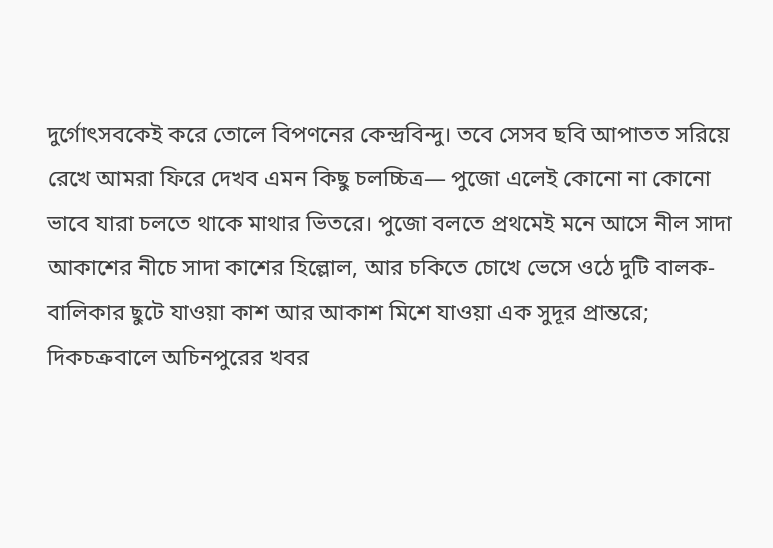দুর্গোৎসবকেই করে তোলে বিপণনের কেন্দ্রবিন্দু। তবে সেসব ছবি আপাতত সরিয়ে রেখে আমরা ফিরে দেখব এমন কিছু চলচ্চিত্র— পুজো এলেই কোনো না কোনো ভাবে যারা চলতে থাকে মাথার ভিতরে। পুজো বলতে প্রথমেই মনে আসে নীল সাদা আকাশের নীচে সাদা কাশের হিল্লোল, আর চকিতে চোখে ভেসে ওঠে দুটি বালক-বালিকার ছুটে যাওয়া কাশ আর আকাশ মিশে যাওয়া এক সুদূর প্রান্তরে; দিকচক্রবালে অচিনপুরের খবর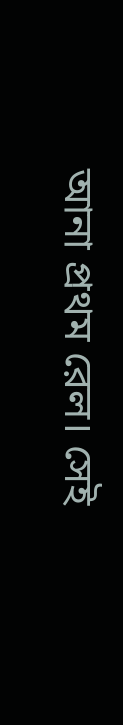আনা প্রথম রেল। সেই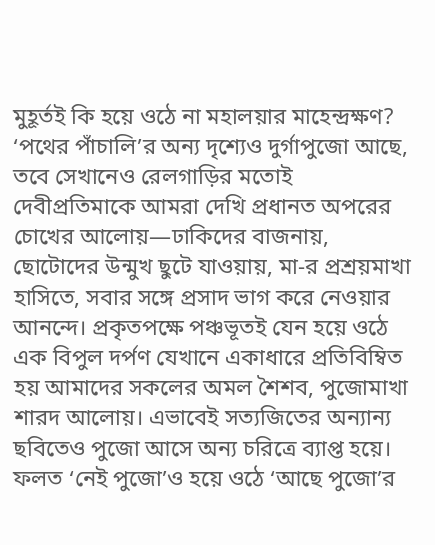মুহূর্তই কি হয়ে ওঠে না মহালয়ার মাহেন্দ্রক্ষণ? ‘পথের পাঁচালি’র অন্য দৃশ্যেও দুর্গাপুজো আছে, তবে সেখানেও রেলগাড়ির মতোই দেবীপ্রতিমাকে আমরা দেখি প্রধানত অপরের চোখের আলোয়—ঢাকিদের বাজনায়, ছোটোদের উন্মুখ ছুটে যাওয়ায়, মা-র প্রশ্রয়মাখা হাসিতে, সবার সঙ্গে প্রসাদ ভাগ করে নেওয়ার আনন্দে। প্রকৃতপক্ষে পঞ্চভূতই যেন হয়ে ওঠে এক বিপুল দর্পণ যেখানে একাধারে প্রতিবিম্বিত হয় আমাদের সকলের অমল শৈশব, পুজোমাখা শারদ আলোয়। এভাবেই সত্যজিতের অন্যান্য ছবিতেও পুজো আসে অন্য চরিত্রে ব্যাপ্ত হয়ে। ফলত ‘নেই পুজো’ও হয়ে ওঠে ‘আছে পুজো’র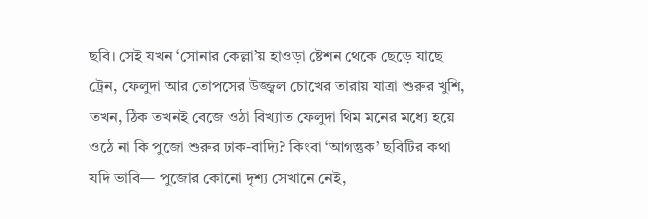ছবি। সেই যখন ‘সোনার কেল্লা’য় হাওড়া ষ্টেশন থেকে ছেড়ে যাছে ট্রেন, ফেলুদা আর তোপসের উজ্জ্বল চোখের তারায় যাত্রা শুরুর খুশি, তখন, ঠিক তখনই বেজে ওঠা বিখ্যাত ফেলুদা থিম মনের মধ্যে হয়ে ওঠে না কি পুজো শুরুর ঢাক-বাদ্যি? কিংবা ‘আগন্তুক’ ছবিটির কথা যদি ভাবি— পুজোর কোনো দৃশ্য সেখানে নেই,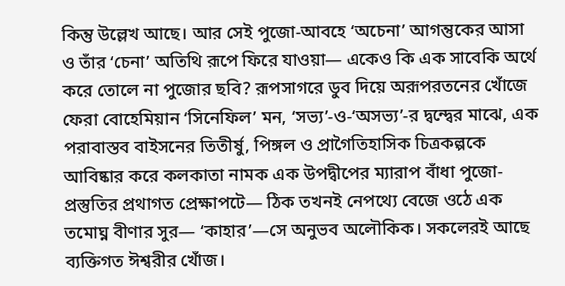কিন্তু উল্লেখ আছে। আর সেই পুজো-আবহে ‘অচেনা’ আগন্তুকের আসা ও তাঁর ‘চেনা’ অতিথি রূপে ফিরে যাওয়া— একেও কি এক সাবেকি অর্থে করে তোলে না পুজোর ছবি? রূপসাগরে ডুব দিয়ে অরূপরতনের খোঁজে ফেরা বোহেমিয়ান ‘সিনেফিল’ মন, ‘সভ্য’-ও-‘অসভ্য’-র দ্বন্দ্বের মাঝে, এক পরাবাস্তব বাইসনের তিতীর্ষু, পিঙ্গল ও প্রাগৈতিহাসিক চিত্রকল্পকে আবিষ্কার করে কলকাতা নামক এক উপদ্বীপের ম্যারাপ বাঁধা পুজো-প্রস্তুতির প্রথাগত প্রেক্ষাপটে— ঠিক তখনই নেপথ্যে বেজে ওঠে এক তমোঘ্ন বীণার সুর— ‘কাহার’—সে অনুভব অলৌকিক। সকলেরই আছে ব্যক্তিগত ঈশ্বরীর খোঁজ।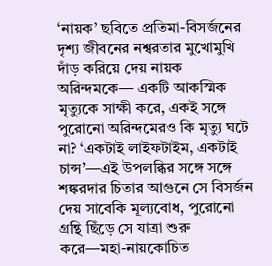‘নায়ক’ ছবিতে প্রতিমা-বিসর্জনের দৃশ্য জীবনের নশ্বরতার মুখোমুখি দাঁড় করিয়ে দেয় নায়ক অরিন্দমকে— একটি আকস্মিক মৃত্যুকে সাক্ষী করে, একই সঙ্গে পুরোনো অরিন্দমেরও কি মৃত্যু ঘটে না? ‘একটাই লাইফটাইম, একটাই চান্স’—এই উপলব্ধির সঙ্গে সঙ্গে শঙ্করদার চিতার আগুনে সে বিসর্জন দেয় সাবেকি মূল্যবোধ, পুরোনো গ্রন্থি ছিঁড়ে সে যাত্রা শুরু করে—মহা-নায়কোচিত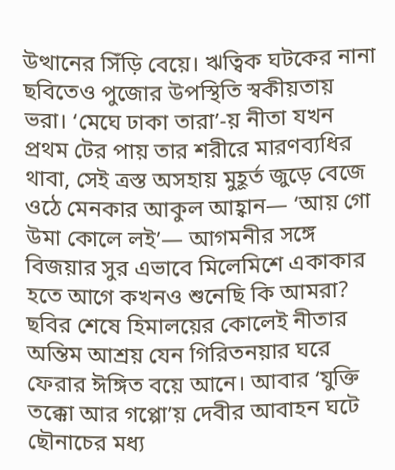উত্থানের সিঁড়ি বেয়ে। ঋত্বিক ঘটকের নানা ছবিতেও পুজোর উপস্থিতি স্বকীয়তায় ভরা। ‘মেঘে ঢাকা তারা’-য় নীতা যখন প্রথম টের পায় তার শরীরে মারণব্যধির থাবা, সেই ত্রস্ত অসহায় মুহূর্ত জুড়ে বেজে ওঠে মেনকার আকুল আহ্বান— ‘আয় গো উমা কোলে লই’— আগমনীর সঙ্গে বিজয়ার সুর এভাবে মিলেমিশে একাকার হতে আগে কখনও শুনেছি কি আমরা? ছবির শেষে হিমালয়ের কোলেই নীতার অন্তিম আশ্রয় যেন গিরিতনয়ার ঘরে ফেরার ঈঙ্গিত বয়ে আনে। আবার ‘যুক্তি তক্কো আর গপ্পো’য় দেবীর আবাহন ঘটে ছৌনাচের মধ্য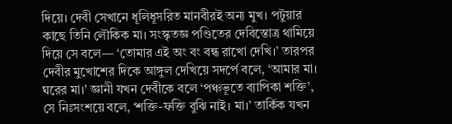দিয়ে। দেবী সেখানে ধূলিধূসরিত মানবীরই অন্য মুখ। পটুয়ার কাছে তিনি লৌকিক মা। সংস্কৃতজ্ঞ পণ্ডিতের দেবিস্তোত্র থামিয়ে দিয়ে সে বলে— ‘তোমার এই অং বং বন্ধ রাখো দেখি।’ তারপর দেবীর মুখোশের দিকে আঙ্গুল দেখিয়ে সদর্পে বলে, ‘আমার মা। ঘরের মা।’ জ্ঞানী যখন দেবীকে বলে ‘পঞ্চভূতে ব্যাপিকা শক্তি’, সে নিঃসংশয়ে বলে, ‘শক্তি-ফক্তি বুঝি নাই। মা।’ তার্কিক যখন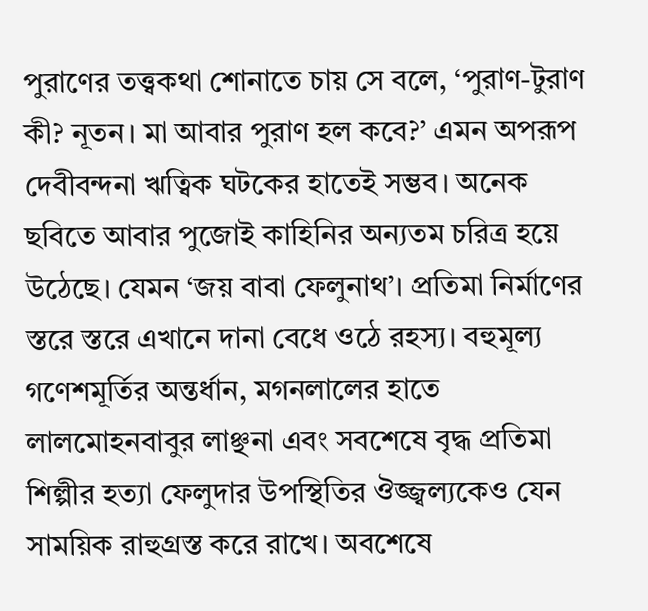পুরাণের তত্ত্বকথা শোনাতে চায় সে বলে, ‘পুরাণ-টুরাণ কী? নূতন। মা আবার পুরাণ হল কবে?’ এমন অপরূপ দেবীবন্দনা ঋত্বিক ঘটকের হাতেই সম্ভব। অনেক ছবিতে আবার পুজোই কাহিনির অন্যতম চরিত্র হয়ে উঠেছে। যেমন ‘জয় বাবা ফেলুনাথ’। প্রতিমা নির্মাণের স্তরে স্তরে এখানে দানা বেধে ওঠে রহস্য। বহুমূল্য গণেশমূর্তির অন্তর্ধান, মগনলালের হাতে লালমোহনবাবুর লাঞ্ছনা এবং সবশেষে বৃদ্ধ প্রতিমা শিল্পীর হত্যা ফেলুদার উপস্থিতির ঔজ্জ্বল্যকেও যেন সাময়িক রাহুগ্রস্ত করে রাখে। অবশেষে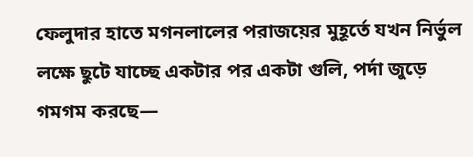ফেলুদার হাতে মগনলালের পরাজয়ের মুহূর্তে যখন নির্ভুল লক্ষে ছুটে যাচ্ছে একটার পর একটা গুলি, পর্দা জুড়ে গমগম করছে—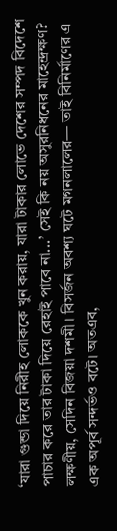‘যারা গুন্ডা দিয়ে নিরীহ লোককে খুন করায়, যারা টাকার লোভে দেশের সম্পদ বিদেশে পাচার করে তার টাকা দিয়ে রেহাই পাবে না...’ সেই কি নয় অসুরনিধনের মাহেন্দ্রক্ষণ? লক্ষণীয়, সেদিন বিজয়া দশমী। বিসর্জন অবশ্য ঘটে মগনলালের— তাই বিনির্মাণের এ এক অপূর্ব সন্দর্ভও বটে। অতএব,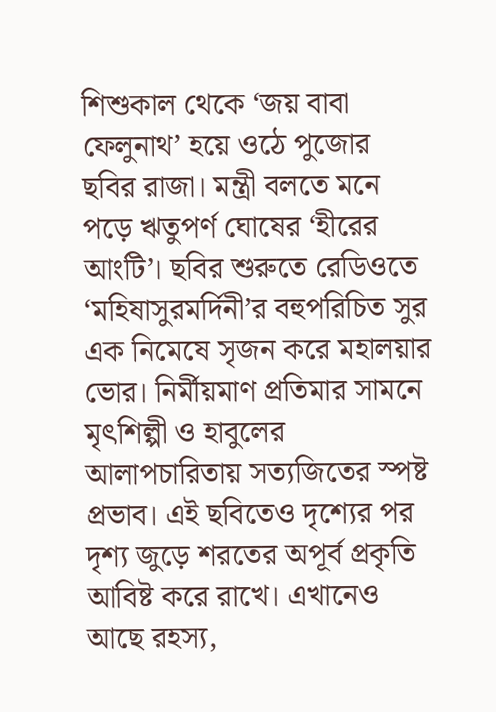শিশুকাল থেকে ‘জয় বাবা ফেলুনাথ’ হয়ে ওঠে পুজোর ছবির রাজা। মন্ত্রী বলতে মনে পড়ে ঋতুপর্ণ ঘোষের ‘হীরের আংটি’। ছবির শুরুতে রেডিওতে ‘মহিষাসুরমর্দিনী’র বহুপরিচিত সুর এক নিমেষে সৃজন করে মহালয়ার ভোর। নির্মীয়মাণ প্রতিমার সামনে মৃৎশিল্পী ও হাবুলের আলাপচারিতায় সত্যজিতের স্পষ্ট প্রভাব। এই ছবিতেও দৃশ্যের পর দৃশ্য জুড়ে শরতের অপূর্ব প্রকৃতি আবিষ্ট করে রাখে। এখানেও আছে রহস্য,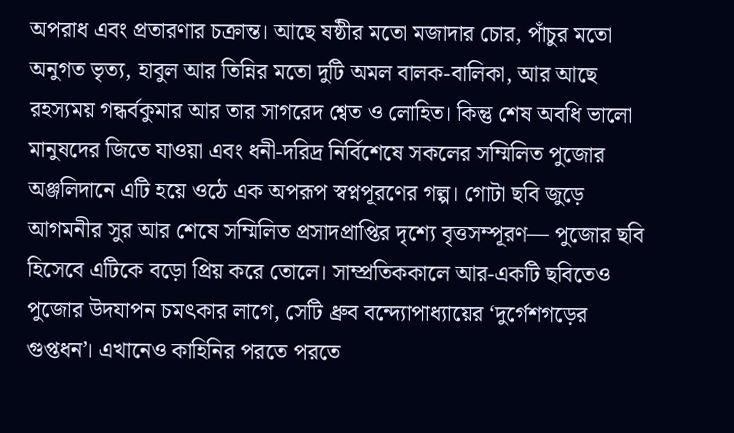অপরাধ এবং প্রতারণার চক্রান্ত। আছে ষষ্ঠীর মতো মজাদার চোর, পাঁচুর মতো অনুগত ভৃত্য, হাবুল আর তিন্নির মতো দুটি অমল বালক-বালিকা, আর আছে রহস্যময় গন্ধর্বকুমার আর তার সাগরেদ শ্বেত ও লোহিত। কিন্তু শেষ অবধি ভালো মানুষদের জিতে যাওয়া এবং ধনী-দরিদ্র নির্বিশেষে সকলের সম্মিলিত পুজোর অঞ্জলিদানে এটি হয়ে ওঠে এক অপরূপ স্বপ্নপূরণের গল্প। গোটা ছবি জুড়ে আগমনীর সুর আর শেষে সম্মিলিত প্রসাদপ্রাপ্তির দৃশ্যে বৃত্তসম্পূরণ— পুজোর ছবি হিসেবে এটিকে বড়ো প্রিয় করে তোলে। সাম্প্রতিককালে আর-একটি ছবিতেও পুজোর উদযাপন চমৎকার লাগে, সেটি ধ্রুব বন্দ্যোপাধ্যায়ের ‘দুর্গেশগড়ের গুপ্তধন’। এখানেও কাহিনির পরতে পরতে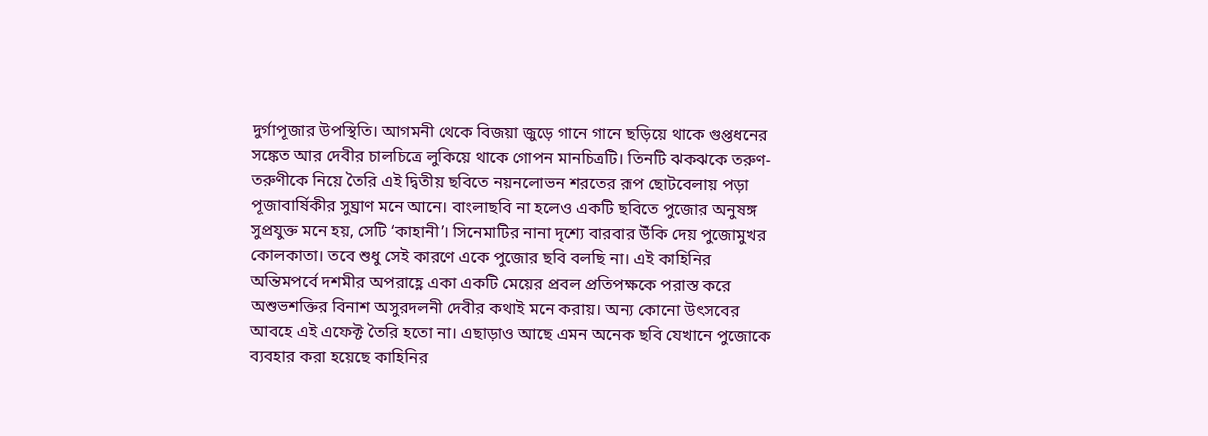দুর্গাপূজার উপস্থিতি। আগমনী থেকে বিজয়া জুড়ে গানে গানে ছড়িয়ে থাকে গুপ্তধনের সঙ্কেত আর দেবীর চালচিত্রে লুকিয়ে থাকে গোপন মানচিত্রটি। তিনটি ঝকঝকে তরুণ-তরুণীকে নিয়ে তৈরি এই দ্বিতীয় ছবিতে নয়নলোভন শরতের রূপ ছোটবেলায় পড়া পূজাবার্ষিকীর সুঘ্রাণ মনে আনে। বাংলাছবি না হলেও একটি ছবিতে পুজোর অনুষঙ্গ সুপ্রযুক্ত মনে হয়, সেটি ‘কাহানী’। সিনেমাটির নানা দৃশ্যে বারবার উঁকি দেয় পুজোমুখর কোলকাতা। তবে শুধু সেই কারণে একে পুজোর ছবি বলছি না। এই কাহিনির অন্তিমপর্বে দশমীর অপরাহ্ণে একা একটি মেয়ের প্রবল প্রতিপক্ষকে পরাস্ত করে অশুভশক্তির বিনাশ অসুরদলনী দেবীর কথাই মনে করায়। অন্য কোনো উৎসবের আবহে এই এফেক্ট তৈরি হতো না। এছাড়াও আছে এমন অনেক ছবি যেখানে পুজোকে ব্যবহার করা হয়েছে কাহিনির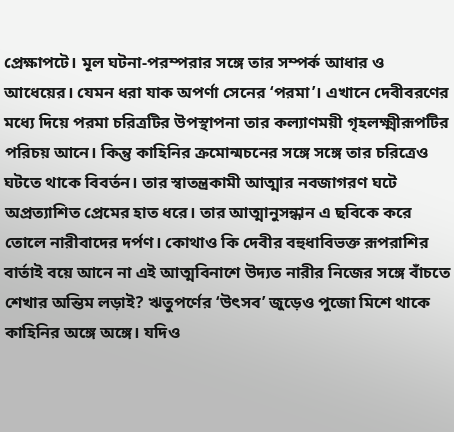প্রেক্ষাপটে। মূল ঘটনা-পরম্পরার সঙ্গে তার সম্পর্ক আধার ও আধেয়ের। যেমন ধরা যাক অপর্ণা সেনের ‘পরমা’। এখানে দেবীবরণের মধ্যে দিয়ে পরমা চরিত্রটির উপস্থাপনা তার কল্যাণময়ী গৃহলক্ষ্মীরূপটির পরিচয় আনে। কিন্তু কাহিনির ক্রমোন্মচনের সঙ্গে সঙ্গে তার চরিত্রেও ঘটতে থাকে বিবর্তন। তার স্বাতন্ত্রকামী আত্মার নবজাগরণ ঘটে অপ্রত্যাশিত প্রেমের হাত ধরে। তার আত্মানুসন্ধান এ ছবিকে করে তোলে নারীবাদের দর্পণ। কোথাও কি দেবীর বহুধাবিভক্ত রূপরাশির বার্তাই বয়ে আনে না এই আত্মবিনাশে উদ্যত নারীর নিজের সঙ্গে বাঁচতে শেখার অন্তিম লড়াই? ঋতুপর্ণের ‘উৎসব’ জুড়েও পুজো মিশে থাকে কাহিনির অঙ্গে অঙ্গে। যদিও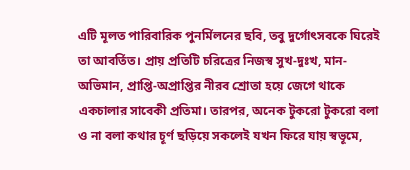এটি মূলত পারিবারিক পুনর্মিলনের ছবি, তবু দুর্গোৎসবকে ঘিরেই তা আবর্তিত। প্রায় প্রতিটি চরিত্রের নিজস্ব সুখ-দুঃখ, মান-অভিমান, প্রাপ্তি-অপ্রাপ্তির নীরব শ্রোতা হয়ে জেগে থাকে একচালার সাবেকী প্রতিমা। তারপর, অনেক টুকরো টুকরো বলা ও না বলা কথার চূর্ণ ছড়িয়ে সকলেই যখন ফিরে যায় স্বভূমে,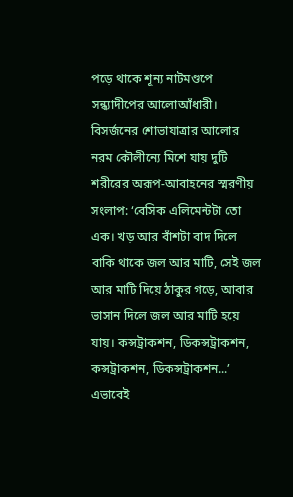পড়ে থাকে শূন্য নাটমণ্ডপে সন্ধ্যাদীপের আলোআঁধারী। বিসর্জনের শোভাযাত্রার আলোর নরম কৌলীন্যে মিশে যায় দুটি শরীরের অরূপ-আবাহনের স্মরণীয় সংলাপ: ‘বেসিক এলিমেন্টটা তো এক। খড় আর বাঁশটা বাদ দিলে বাকি থাকে জল আর মাটি, সেই জল আর মাটি দিয়ে ঠাকুর গড়ে, আবার ভাসান দিলে জল আর মাটি হয়ে যায়। কন্সট্রাকশন, ডিকন্সট্রাকশন, কন্সট্রাকশন, ডিকন্সট্রাকশন...’ এভাবেই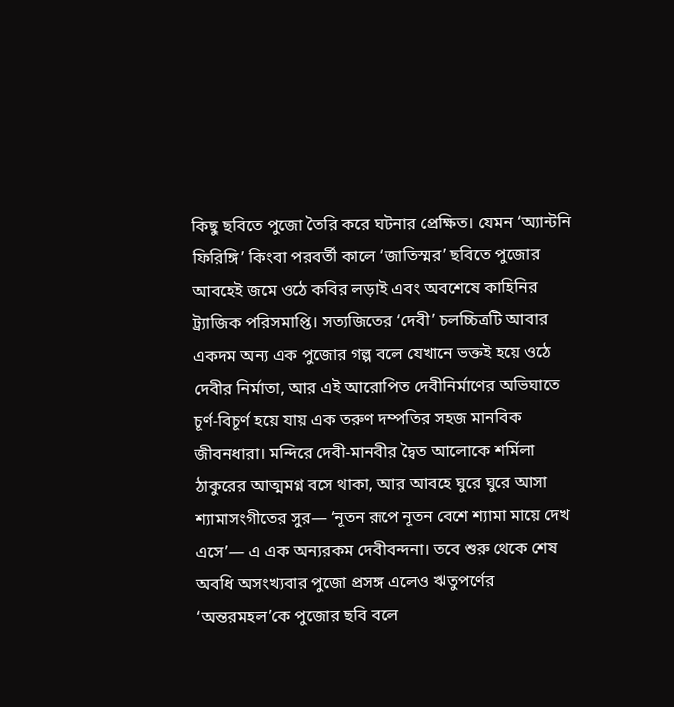কিছু ছবিতে পুজো তৈরি করে ঘটনার প্রেক্ষিত। যেমন ‘অ্যান্টনি ফিরিঙ্গি’ কিংবা পরবর্তী কালে ‘জাতিস্মর’ ছবিতে পুজোর আবহেই জমে ওঠে কবির লড়াই এবং অবশেষে কাহিনির ট্র্যাজিক পরিসমাপ্তি। সত্যজিতের ‘দেবী’ চলচ্চিত্রটি আবার একদম অন্য এক পুজোর গল্প বলে যেখানে ভক্তই হয়ে ওঠে দেবীর নির্মাতা, আর এই আরোপিত দেবীনির্মাণের অভিঘাতে চূর্ণ-বিচূর্ণ হয়ে যায় এক তরুণ দম্পতির সহজ মানবিক জীবনধারা। মন্দিরে দেবী-মানবীর দ্বৈত আলোকে শর্মিলা ঠাকুরের আত্মমগ্ন বসে থাকা, আর আবহে ঘুরে ঘুরে আসা শ্যামাসংগীতের সুর— ‘নূতন রূপে নূতন বেশে শ্যামা মায়ে দেখ এসে’— এ এক অন্যরকম দেবীবন্দনা। তবে শুরু থেকে শেষ অবধি অসংখ্যবার পুজো প্রসঙ্গ এলেও ঋতুপর্ণের ‘অন্তরমহল’কে পুজোর ছবি বলে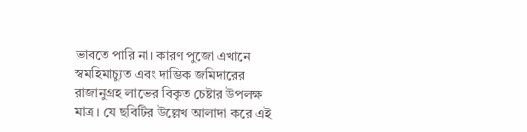ভাবতে পারি না। কারণ পুজো এখানে স্বমহিমাচ্যুত এবং দাম্ভিক জমিদারের রাজানুগ্রহ লাভের বিকৃত চেষ্টার উপলক্ষ মাত্র। যে ছবিটির উল্লেখ আলাদা করে এই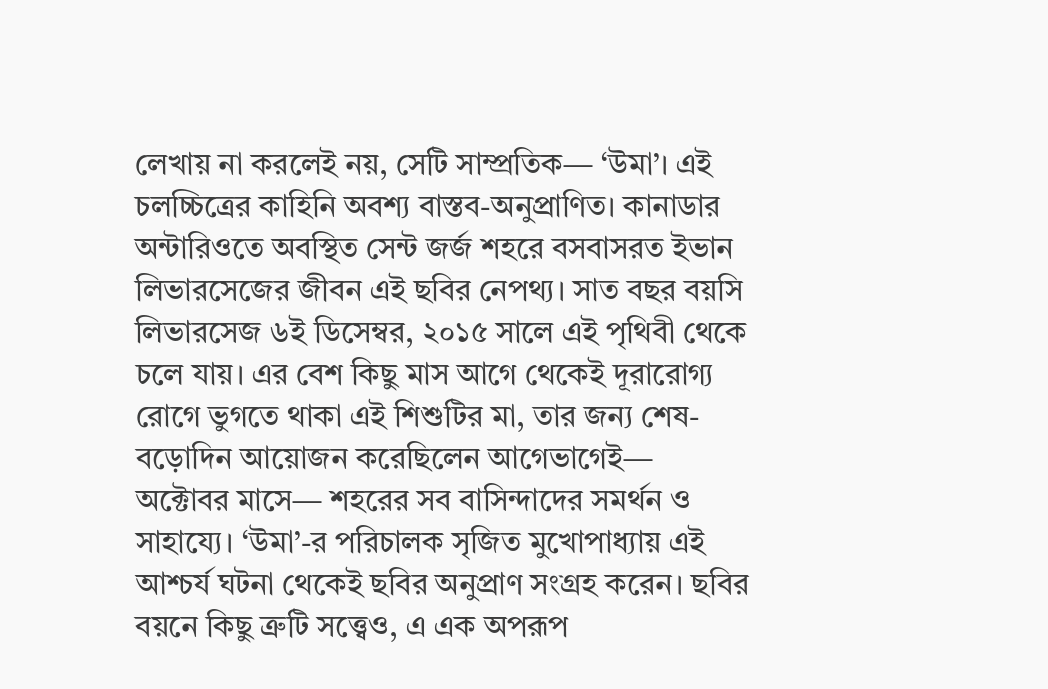লেখায় না করলেই নয়, সেটি সাম্প্রতিক— ‘উমা’। এই চলচ্চিত্রের কাহিনি অবশ্য বাস্তব-অনুপ্রাণিত। কানাডার অন্টারিওতে অবস্থিত সেন্ট জর্জ শহরে বসবাসরত ইভান লিভারসেজের জীবন এই ছবির নেপথ্য। সাত বছর বয়সি লিভারসেজ ৬ই ডিসেম্বর, ২০১৫ সালে এই পৃথিবী থেকে চলে যায়। এর বেশ কিছু মাস আগে থেকেই দূরারোগ্য রোগে ভুগতে থাকা এই শিশুটির মা, তার জন্য শেষ-বড়োদিন আয়োজন করেছিলেন আগেভাগেই— অক্টোবর মাসে— শহরের সব বাসিন্দাদের সমর্থন ও সাহায্যে। ‘উমা’-র পরিচালক সৃজিত মুখোপাধ্যায় এই আশ্চর্য ঘটনা থেকেই ছবির অনুপ্রাণ সংগ্রহ করেন। ছবির বয়নে কিছু ত্রুটি সত্ত্বেও, এ এক অপরূপ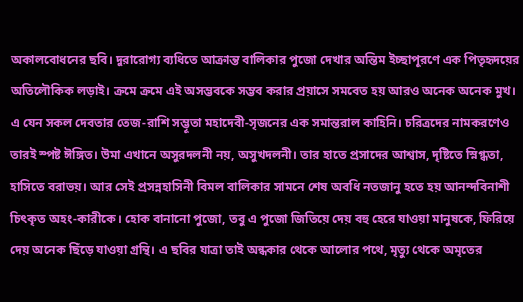অকালবোধনের ছবি। দুরারোগ্য ব্যধিতে আক্রান্ত বালিকার পুজো দেখার অন্তিম ইচ্ছাপূরণে এক পিতৃহৃদয়ের অতিলৌকিক লড়াই। ক্রমে ক্রমে এই অসম্ভবকে সম্ভব করার প্রয়াসে সমবেত হয় আরও অনেক অনেক মুখ। এ যেন সকল দেবতার তেজ-রাশি সম্ভূতা মহাদেবী-সৃজনের এক সমান্তরাল কাহিনি। চরিত্রদের নামকরণেও তারই স্পষ্ট ঈঙ্গিত। উমা এখানে অসুরদলনী নয়, অসুখদলনী। তার হাতে প্রসাদের আশ্বাস, দৃষ্টিতে স্নিগ্ধতা, হাসিতে বরাভয়। আর সেই প্রসন্নহাসিনী বিমল বালিকার সামনে শেষ অবধি নতজানু হতে হয় আনন্দবিনাশী চিৎকৃত অহং-কারীকে। হোক বানানো পুজো, তবু এ পুজো জিতিয়ে দেয় বহু হেরে যাওয়া মানুষকে, ফিরিয়ে দেয় অনেক ছিঁড়ে যাওয়া গ্রন্থি। এ ছবির যাত্রা তাই অন্ধকার থেকে আলোর পথে, মৃত্যু থেকে অমৃতের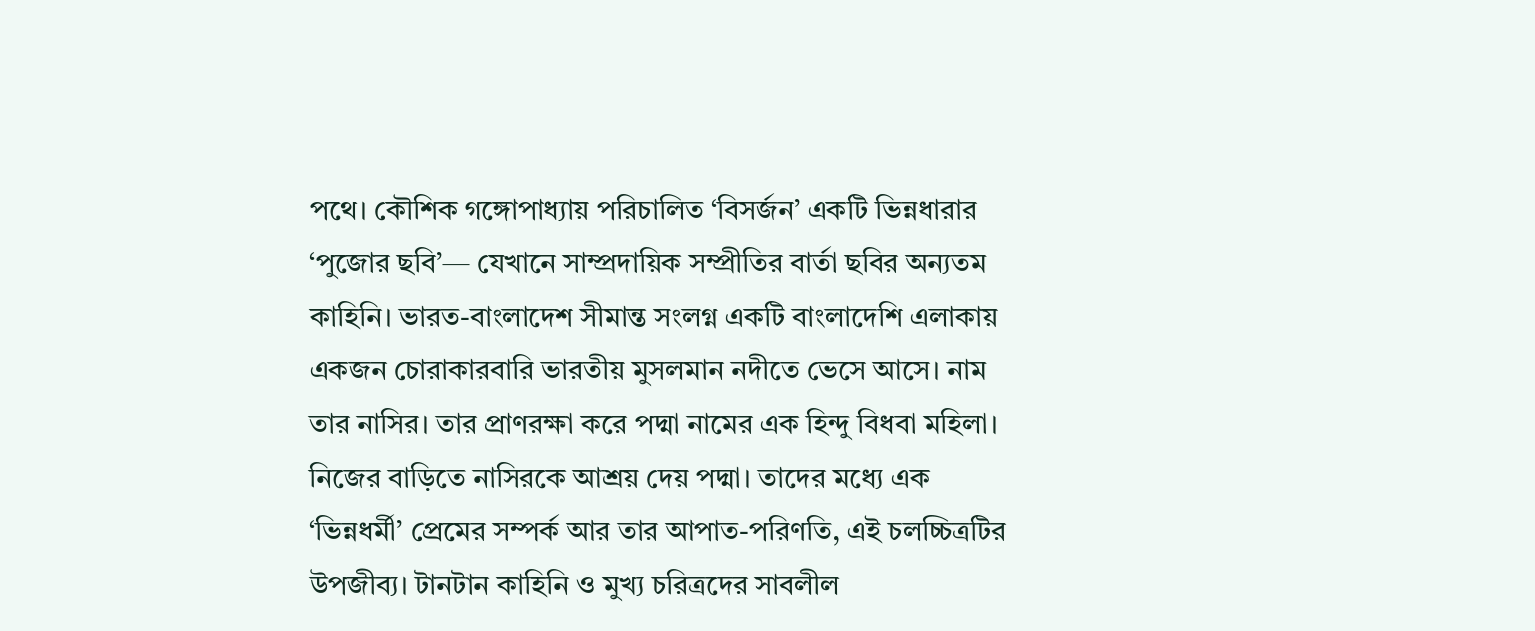পথে। কৌশিক গঙ্গোপাধ্যায় পরিচালিত ‘বিসর্জন’ একটি ভিন্নধারার ‘পুজোর ছবি’— যেখানে সাম্প্রদায়িক সম্প্রীতির বার্তা ছবির অন্যতম কাহিনি। ভারত-বাংলাদেশ সীমান্ত সংলগ্ন একটি বাংলাদেশি এলাকায় একজন চোরাকারবারি ভারতীয় মুসলমান নদীতে ভেসে আসে। নাম তার নাসির। তার প্রাণরক্ষা করে পদ্মা নামের এক হিন্দু বিধবা মহিলা। নিজের বাড়িতে নাসিরকে আশ্রয় দেয় পদ্মা। তাদের মধ্যে এক ‘ভিন্নধর্মী’ প্রেমের সম্পর্ক আর তার আপাত-পরিণতি, এই চলচ্চিত্রটির উপজীব্য। টানটান কাহিনি ও মুখ্য চরিত্রদের সাবলীল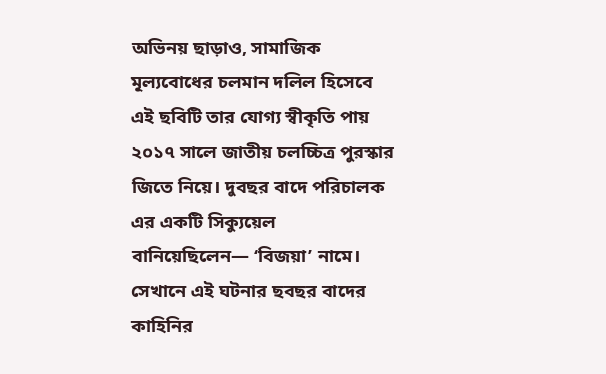অভিনয় ছাড়াও, সামাজিক মূল্যবোধের চলমান দলিল হিসেবে এই ছবিটি তার যোগ্য স্বীকৃতি পায় ২০১৭ সালে জাতীয় চলচ্চিত্র পুরস্কার জিতে নিয়ে। দুবছর বাদে পরিচালক এর একটি সিক্যুয়েল বানিয়েছিলেন— ‘বিজয়া’ নামে। সেখানে এই ঘটনার ছবছর বাদের কাহিনির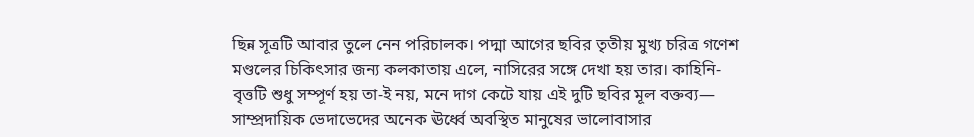ছিন্ন সূত্রটি আবার তুলে নেন পরিচালক। পদ্মা আগের ছবির তৃতীয় মুখ্য চরিত্র গণেশ মণ্ডলের চিকিৎসার জন্য কলকাতায় এলে, নাসিরের সঙ্গে দেখা হয় তার। কাহিনি-বৃত্তটি শুধু সম্পূর্ণ হয় তা-ই নয়, মনে দাগ কেটে যায় এই দুটি ছবির মূল বক্তব্য— সাম্প্রদায়িক ভেদাভেদের অনেক ঊর্ধ্বে অবস্থিত মানুষের ভালোবাসার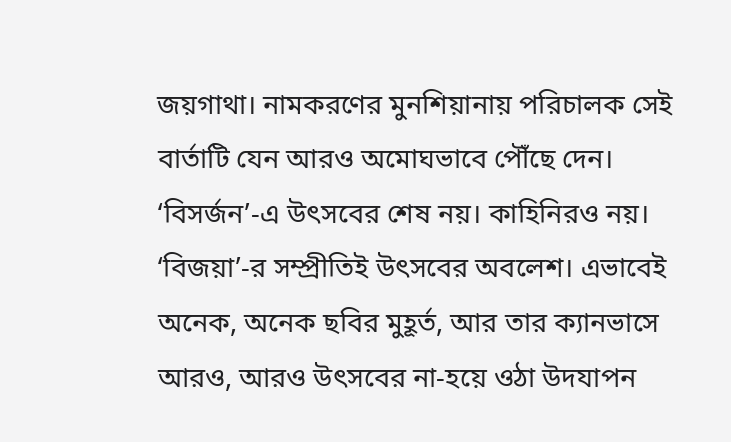জয়গাথা। নামকরণের মুনশিয়ানায় পরিচালক সেই বার্তাটি যেন আরও অমোঘভাবে পৌঁছে দেন। ‘বিসর্জন’-এ উৎসবের শেষ নয়। কাহিনিরও নয়। ‘বিজয়া’-র সম্প্রীতিই উৎসবের অবলেশ। এভাবেই অনেক, অনেক ছবির মুহূর্ত, আর তার ক্যানভাসে আরও, আরও উৎসবের না-হয়ে ওঠা উদযাপন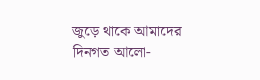জুড়ে থাকে আমাদের দিনগত আলো-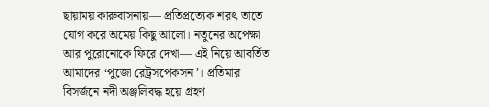ছায়াময় কারুবাসনায়— প্রতিপ্রত্যেক শরৎ তাতে যোগ করে অমেয় কিছু আলো। নতুনের অপেক্ষা আর পুরোনোকে ফিরে দেখা— এই নিয়ে আবর্তিত আমাদের ‘পুজো রেট্রসপেকসন’। প্রতিমার বিসর্জনে নদী অঞ্জলিবদ্ধ হয়ে গ্রহণ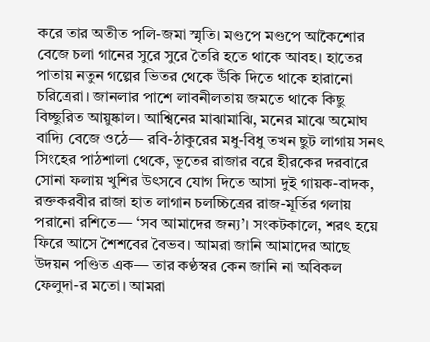করে তার অতীত পলি-জমা স্মৃতি। মণ্ডপে মণ্ডপে আকৈশোর বেজে চলা গানের সুরে সুরে তৈরি হতে থাকে আবহ। হাতের পাতায় নতুন গল্পের ভিতর থেকে উঁকি দিতে থাকে হারানো চরিত্রেরা। জানলার পাশে লাবনীলতায় জমতে থাকে কিছু বিচ্ছুরিত আয়ুষ্কাল। আশ্বিনের মাঝামাঝি, মনের মাঝে অমোঘ বাদ্যি বেজে ওঠে— রবি-ঠাকুরের মধু-বিধু তখন ছুট লাগায় সনৎ সিংহের পাঠশালা থেকে, ভূতের রাজার বরে হীরকের দরবারে সোনা ফলায় খুশির উৎসবে যোগ দিতে আসা দুই গায়ক-বাদক, রক্তকরবীর রাজা হাত লাগান চলচ্চিত্রের রাজ-মূর্তির গলায় পরানো রশিতে— ‘সব আমাদের জন্য’। সংকটকালে, শরৎ হয়ে ফিরে আসে শৈশবের বৈভব। আমরা জানি আমাদের আছে উদয়ন পণ্ডিত এক— তার কণ্ঠস্বর কেন জানি না অবিকল ফেলুদা-র মতো। আমরা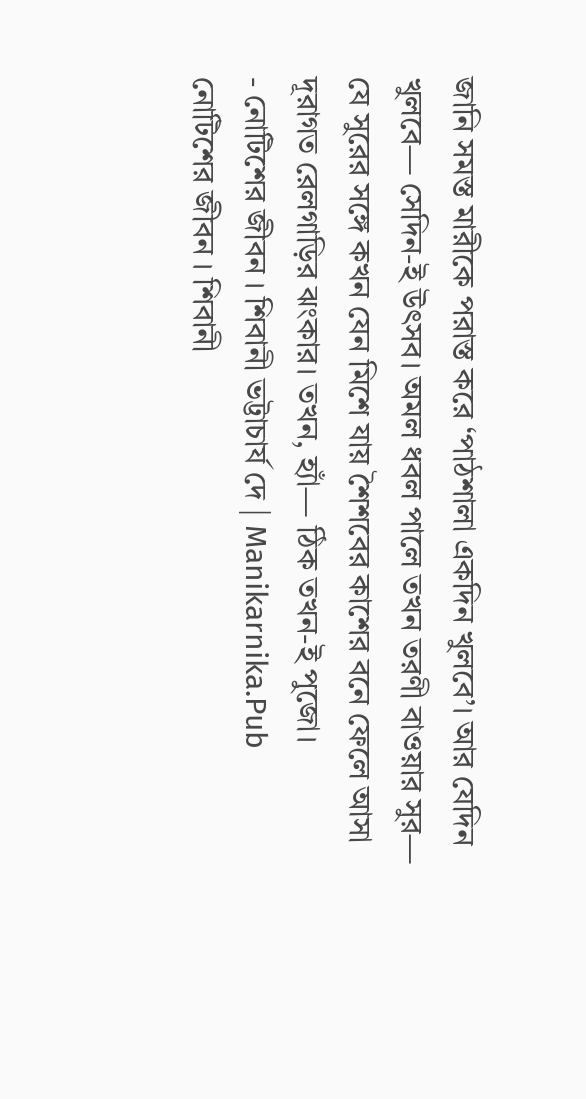জানি সমস্ত মারীকে পরাস্ত করে ‘পাঠশালা একদিন খুলবে’। আর যেদিন খুলবে— সেদিন-ই উৎসব। অমল ধবল পালে তখন তরণী বাওয়ার সুর— যে সুরের সঙ্গে কখন যেন মিশে যায় শৈশবের কাশের বনে ফেলে আসা দূরাগত রেলগাড়ির ঝংকার। তখন, হ্যাঁ— ঠিক তখন-ই পুজো।
- নোটিশের জীবন । শিবানী ভট্টাচার্য দে | Manikarnika.Pub
নোটিশের জীবন । শিবানী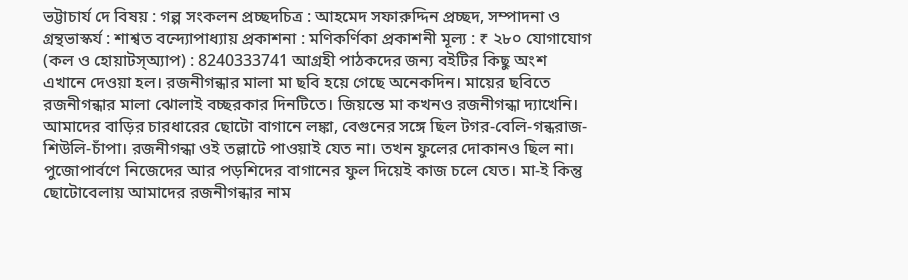ভট্টাচার্য দে বিষয় : গল্প সংকলন প্রচ্ছদচিত্র : আহমেদ সফারুদ্দিন প্রচ্ছদ, সম্পাদনা ও গ্রন্থভাস্কর্য : শাশ্বত বন্দ্যোপাধ্যায় প্রকাশনা : মণিকর্ণিকা প্রকাশনী মূল্য : ₹ ২৮০ যোগাযোগ (কল ও হোয়াটস্অ্যাপ) : 8240333741 আগ্রহী পাঠকদের জন্য বইটির কিছু অংশ এখানে দেওয়া হল। রজনীগন্ধার মালা মা ছবি হয়ে গেছে অনেকদিন। মায়ের ছবিতে রজনীগন্ধার মালা ঝোলাই বচ্ছরকার দিনটিতে। জিয়ন্তে মা কখনও রজনীগন্ধা দ্যাখেনি। আমাদের বাড়ির চারধারের ছোটো বাগানে লঙ্কা, বেগুনের সঙ্গে ছিল টগর-বেলি-গন্ধরাজ-শিউলি-চাঁপা। রজনীগন্ধা ওই তল্লাটে পাওয়াই যেত না। তখন ফুলের দোকানও ছিল না। পুজোপার্বণে নিজেদের আর পড়শিদের বাগানের ফুল দিয়েই কাজ চলে যেত। মা-ই কিন্তু ছোটোবেলায় আমাদের রজনীগন্ধার নাম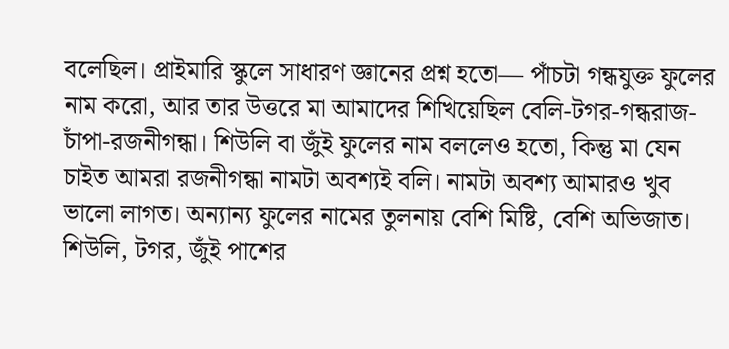বলেছিল। প্রাইমারি স্কুলে সাধারণ জ্ঞানের প্রশ্ন হতো— পাঁচটা গন্ধযুক্ত ফুলের নাম করো, আর তার উত্তরে মা আমাদের শিখিয়েছিল বেলি-টগর-গন্ধরাজ-চাঁপা-রজনীগন্ধা। শিউলি বা জুঁই ফুলের নাম বললেও হতো, কিন্তু মা যেন চাইত আমরা রজনীগন্ধা নামটা অবশ্যই বলি। নামটা অবশ্য আমারও খুব ভালো লাগত। অন্যান্য ফুলের নামের তুলনায় বেশি মিষ্টি, বেশি অভিজাত। শিউলি, টগর, জুঁই পাশের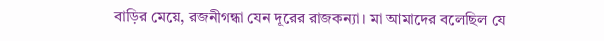বাড়ির মেয়ে, রজনীগন্ধা যেন দূরের রাজকন্যা। মা আমাদের বলেছিল যে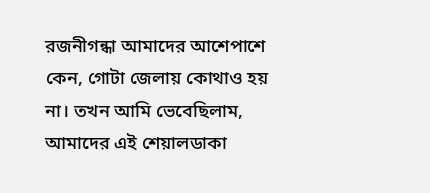রজনীগন্ধা আমাদের আশেপাশে কেন, গোটা জেলায় কোথাও হয় না। তখন আমি ভেবেছিলাম, আমাদের এই শেয়ালডাকা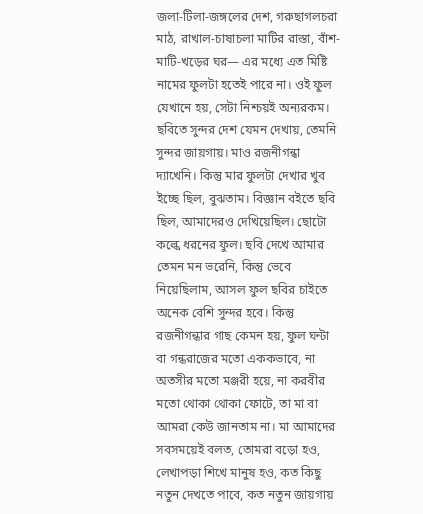জলা-টিলা-জঙ্গলের দেশ, গরুছাগলচরা মাঠ, রাখাল-চাষাচলা মাটির রাস্তা, বাঁশ-মাটি-খড়ের ঘর— এর মধ্যে এত মিষ্টি নামের ফুলটা হতেই পারে না। ওই ফুল যেখানে হয়, সেটা নিশ্চয়ই অন্যরকম। ছবিতে সুন্দর দেশ যেমন দেখায়, তেমনি সুন্দর জায়গায়। মাও রজনীগন্ধা দ্যাখেনি। কিন্তু মার ফুলটা দেখার খুব ইচ্ছে ছিল, বুঝতাম। বিজ্ঞান বইতে ছবি ছিল, আমাদেরও দেখিয়েছিল। ছোটো কল্কে ধরনের ফুল। ছবি দেখে আমার তেমন মন ভরেনি, কিন্তু ভেবে নিয়েছিলাম, আসল ফুল ছবির চাইতে অনেক বেশি সুন্দর হবে। কিন্তু রজনীগন্ধার গাছ কেমন হয়, ফুল ঘন্টা বা গন্ধরাজের মতো এককভাবে, না অতসীর মতো মঞ্জরী হয়ে, না করবীর মতো থোকা থোকা ফোটে, তা মা বা আমরা কেউ জানতাম না। মা আমাদের সবসময়েই বলত, তোমরা বড়ো হও, লেখাপড়া শিখে মানুষ হও, কত কিছু নতুন দেখতে পাবে, কত নতুন জায়গায়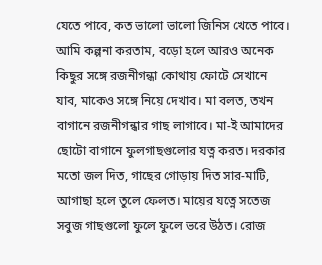যেতে পাবে, কত ভালো ভালো জিনিস খেতে পাবে। আমি কল্পনা করতাম, বড়ো হলে আরও অনেক কিছুর সঙ্গে রজনীগন্ধা কোথায় ফোটে সেখানে যাব, মাকেও সঙ্গে নিয়ে দেখাব। মা বলত, তখন বাগানে রজনীগন্ধার গাছ লাগাবে। মা-ই আমাদের ছোটো বাগানে ফুলগাছগুলোর যত্ন করত। দরকার মতো জল দিত, গাছের গোড়ায় দিত সার-মাটি, আগাছা হলে তুলে ফেলত। মায়ের যত্নে সতেজ সবুজ গাছগুলো ফুলে ফুলে ভরে উঠত। রোজ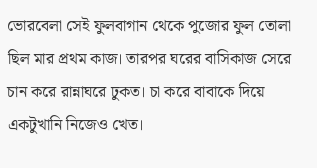ভোরবেলা সেই ফুলবাগান থেকে পুজোর ফুল তোলা ছিল মার প্রথম কাজ। তারপর ঘরের বাসিকাজ সেরে চান করে রান্নাঘরে ঢুকত। চা করে বাবাকে দিয়ে একটুখানি নিজেও খেত।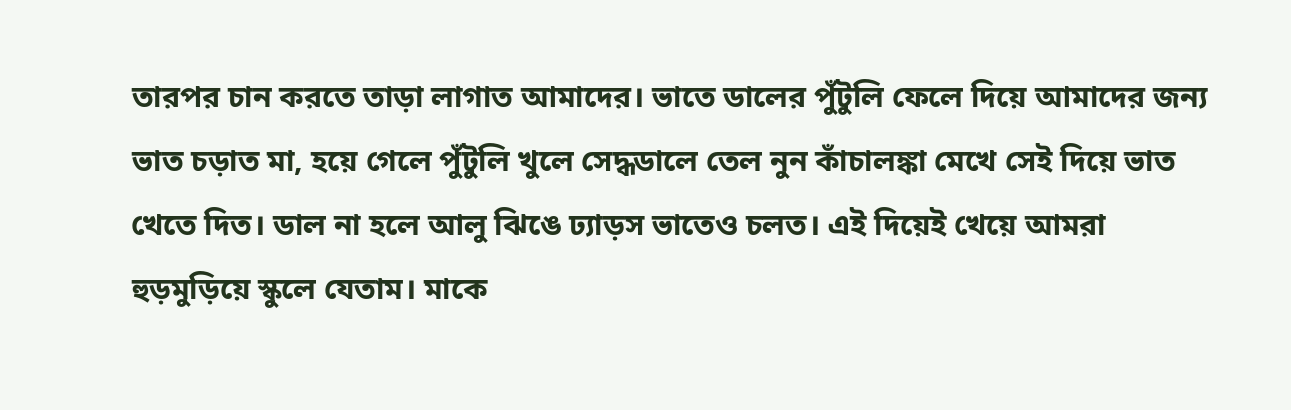তারপর চান করতে তাড়া লাগাত আমাদের। ভাতে ডালের পুঁটুলি ফেলে দিয়ে আমাদের জন্য ভাত চড়াত মা, হয়ে গেলে পুঁটুলি খুলে সেদ্ধডালে তেল নুন কাঁচালঙ্কা মেখে সেই দিয়ে ভাত খেতে দিত। ডাল না হলে আলু ঝিঙে ঢ্যাড়স ভাতেও চলত। এই দিয়েই খেয়ে আমরা হুড়মুড়িয়ে স্কুলে যেতাম। মাকে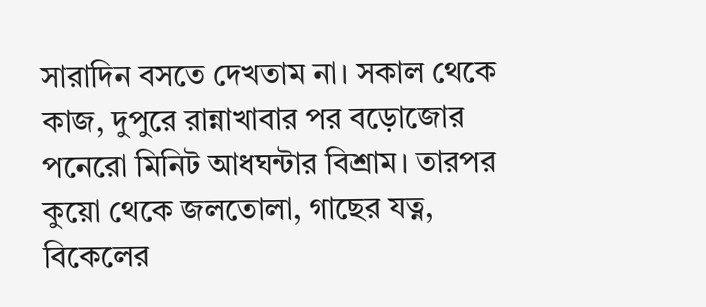সারাদিন বসতে দেখতাম না। সকাল থেকে কাজ, দুপুরে রান্নাখাবার পর বড়োজোর পনেরো মিনিট আধঘন্টার বিশ্রাম। তারপর কুয়ো থেকে জলতোলা, গাছের যত্ন, বিকেলের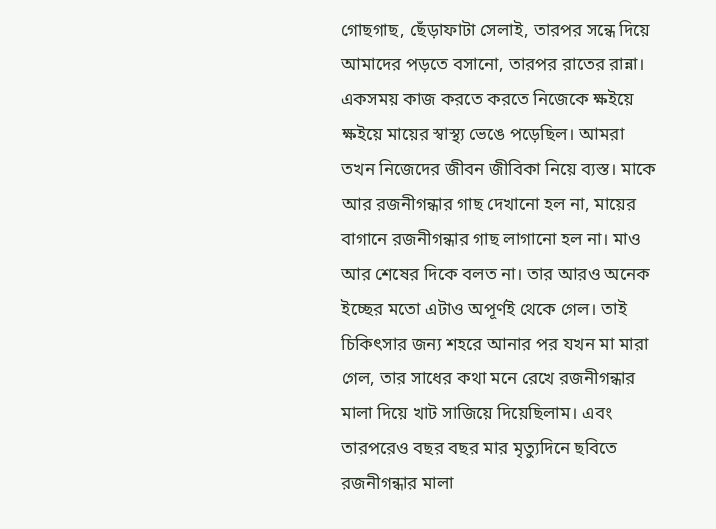গোছগাছ, ছেঁড়াফাটা সেলাই, তারপর সন্ধে দিয়ে আমাদের পড়তে বসানো, তারপর রাতের রান্না। একসময় কাজ করতে করতে নিজেকে ক্ষইয়ে ক্ষইয়ে মায়ের স্বাস্থ্য ভেঙে পড়েছিল। আমরা তখন নিজেদের জীবন জীবিকা নিয়ে ব্যস্ত। মাকে আর রজনীগন্ধার গাছ দেখানো হল না, মায়ের বাগানে রজনীগন্ধার গাছ লাগানো হল না। মাও আর শেষের দিকে বলত না। তার আরও অনেক ইচ্ছের মতো এটাও অপূর্ণই থেকে গেল। তাই চিকিৎসার জন্য শহরে আনার পর যখন মা মারা গেল, তার সাধের কথা মনে রেখে রজনীগন্ধার মালা দিয়ে খাট সাজিয়ে দিয়েছিলাম। এবং তারপরেও বছর বছর মার মৃত্যুদিনে ছবিতে রজনীগন্ধার মালা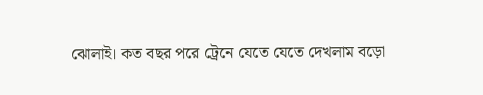ঝোলাই। কত বছর পরে ট্রেনে যেতে যেতে দেখলাম বড়ো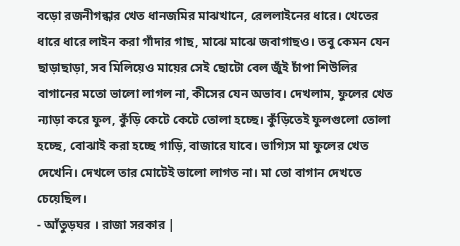বড়ো রজনীগন্ধার খেত ধানজমির মাঝখানে, রেললাইনের ধারে। খেতের ধারে ধারে লাইন করা গাঁদার গাছ, মাঝে মাঝে জবাগাছও। তবু কেমন যেন ছাড়াছাড়া, সব মিলিয়েও মায়ের সেই ছোটো বেল জুঁই চাঁপা শিউলির বাগানের মতো ভালো লাগল না, কীসের যেন অভাব। দেখলাম, ফুলের খেত ন্যাড়া করে ফুল, কুঁড়ি কেটে কেটে তোলা হচ্ছে। কুঁড়িতেই ফুলগুলো তোলা হচ্ছে, বোঝাই করা হচ্ছে গাড়ি, বাজারে যাবে। ভাগ্যিস মা ফুলের খেত দেখেনি। দেখলে তার মোটেই ভালো লাগত না। মা তো বাগান দেখতে চেয়েছিল।
- আঁতুড়ঘর । রাজা সরকার |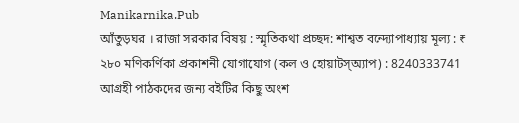Manikarnika.Pub
আঁতুড়ঘর । রাজা সরকার বিষয় : স্মৃতিকথা প্রচ্ছদ: শাশ্বত বন্দ্যোপাধ্যায় মূল্য : ₹ ২৮০ মণিকর্ণিকা প্রকাশনী যোগাযোগ (কল ও হোয়াটস্অ্যাপ) : 8240333741 আগ্রহী পাঠকদের জন্য বইটির কিছু অংশ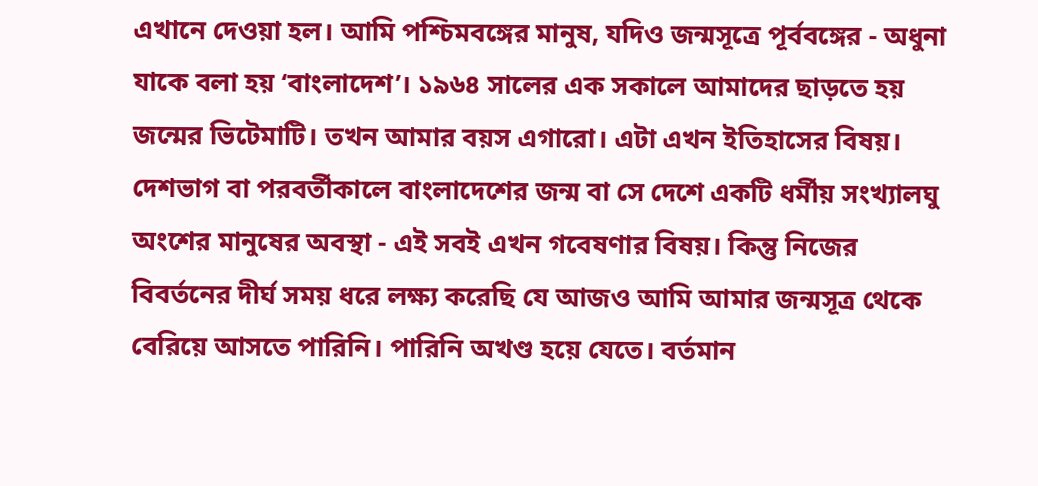এখানে দেওয়া হল। আমি পশ্চিমবঙ্গের মানুষ, যদিও জন্মসূত্রে পূর্ববঙ্গের - অধুনা যাকে বলা হয় ‘বাংলাদেশ’। ১৯৬৪ সালের এক সকালে আমাদের ছাড়তে হয় জন্মের ভিটেমাটি। তখন আমার বয়স এগারো। এটা এখন ইতিহাসের বিষয়। দেশভাগ বা পরবর্তীকালে বাংলাদেশের জন্ম বা সে দেশে একটি ধর্মীয় সংখ্যালঘু অংশের মানুষের অবস্থা - এই সবই এখন গবেষণার বিষয়। কিন্তু নিজের বিবর্তনের দীর্ঘ সময় ধরে লক্ষ্য করেছি যে আজও আমি আমার জন্মসূত্র থেকে বেরিয়ে আসতে পারিনি। পারিনি অখণ্ড হয়ে যেতে। বর্তমান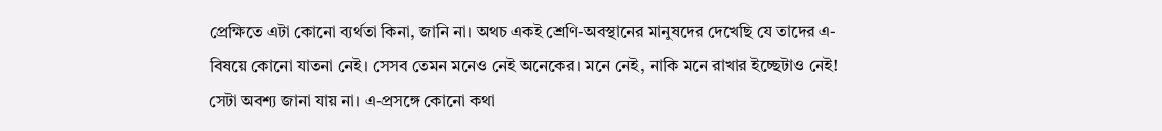প্রেক্ষিতে এটা কোনো ব্যর্থতা কিনা, জানি না। অথচ একই শ্রেণি-অবস্থানের মানুষদের দেখেছি যে তাদের এ-বিষয়ে কোনো যাতনা নেই। সেসব তেমন মনেও নেই অনেকের। মনে নেই, নাকি মনে রাখার ইচ্ছেটাও নেই! সেটা অবশ্য জানা যায় না। এ-প্রসঙ্গে কোনো কথা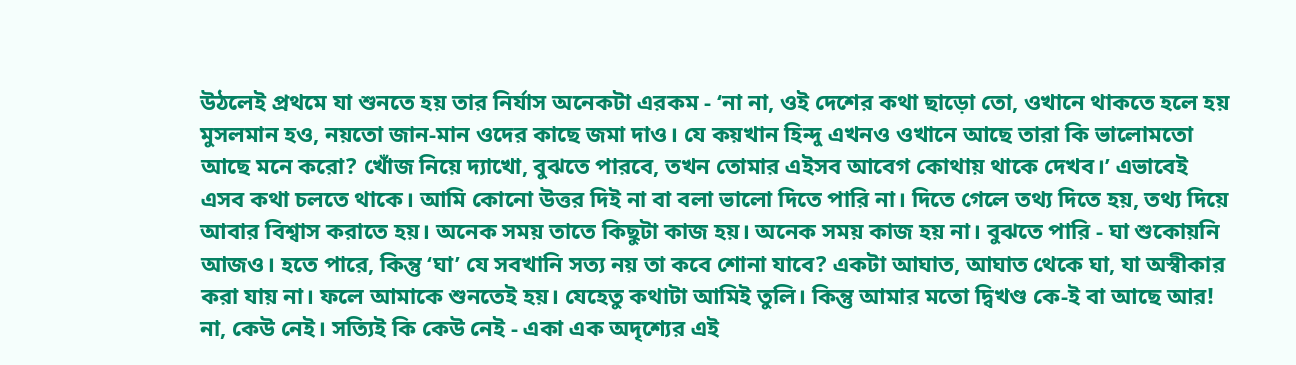উঠলেই প্রথমে যা শুনতে হয় তার নির্যাস অনেকটা এরকম - ‘না না, ওই দেশের কথা ছাড়ো তো, ওখানে থাকতে হলে হয় মুসলমান হও, নয়তো জান-মান ওদের কাছে জমা দাও। যে কয়খান হিন্দু এখনও ওখানে আছে তারা কি ভালোমতো আছে মনে করো? খোঁজ নিয়ে দ্যাখো, বুঝতে পারবে, তখন তোমার এইসব আবেগ কোথায় থাকে দেখব।’ এভাবেই এসব কথা চলতে থাকে। আমি কোনো উত্তর দিই না বা বলা ভালো দিতে পারি না। দিতে গেলে তথ্য দিতে হয়, তথ্য দিয়ে আবার বিশ্বাস করাতে হয়। অনেক সময় তাতে কিছুটা কাজ হয়। অনেক সময় কাজ হয় না। বুঝতে পারি - ঘা শুকোয়নি আজও। হতে পারে, কিন্তু ‘ঘা’ যে সবখানি সত্য নয় তা কবে শোনা যাবে? একটা আঘাত, আঘাত থেকে ঘা, যা অস্বীকার করা যায় না। ফলে আমাকে শুনতেই হয়। যেহেতু কথাটা আমিই তুলি। কিন্তু আমার মতো দ্বিখণ্ড কে-ই বা আছে আর! না, কেউ নেই। সত্যিই কি কেউ নেই - একা এক অদৃশ্যের এই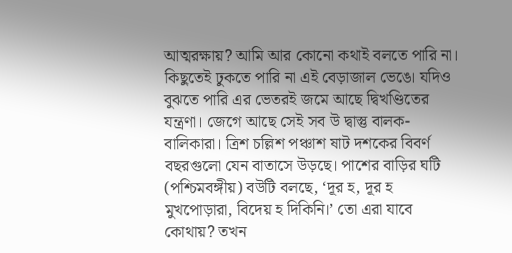আত্মরক্ষায়? আমি আর কোনো কথাই বলতে পারি না। কিছুতেই ঢুকতে পারি না এই বেড়াজাল ভেঙে। যদিও বুঝতে পারি এর ভেতরই জমে আছে দ্বিখণ্ডিতের যন্ত্রণা। জেগে আছে সেই সব উ দ্বাস্তু বালক-বালিকারা। ত্রিশ চল্লিশ পঞ্চাশ ষাট দশকের বিবর্ণ বছরগুলো যেন বাতাসে উড়ছে। পাশের বাড়ির ঘটি (পশ্চিমবঙ্গীয়) বউটি বলছে, ‘দূর হ, দূর হ মুখপোড়ারা, বিদেয় হ দিকিনি।’ তো এরা যাবে কোথায়? তখন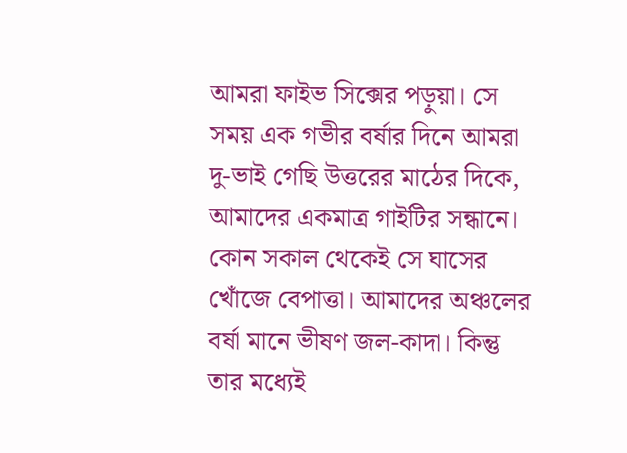আমরা ফাইভ সিক্সের পড়ুয়া। সে সময় এক গভীর বর্ষার দিনে আমরা দু-ভাই গেছি উত্তরের মাঠের দিকে, আমাদের একমাত্র গাইটির সন্ধানে। কোন সকাল থেকেই সে ঘাসের খোঁজে বেপাত্তা। আমাদের অঞ্চলের বর্ষা মানে ভীষণ জল-কাদা। কিন্তু তার মধ্যেই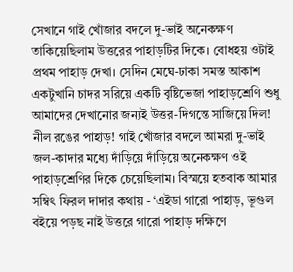সেখানে গাই খোঁজার বদলে দু-ভাই অনেকক্ষণ তাকিয়েছিলাম উত্তরের পাহাড়টির দিকে। বোধহয় ওটাই প্রথম পাহাড় দেখা। সেদিন মেঘে-ঢাকা সমস্ত আকাশ একটুখানি চাদর সরিয়ে একটি বৃষ্টিভেজা পাহাড়শ্রেণি শুধু আমাদের দেখানোর জন্যই উত্তর-দিগন্তে সাজিয়ে দিল! নীল রঙের পাহাড়! গাই খোঁজার বদলে আমরা দু-ভাই জল-কাদার মধ্যে দাঁড়িয়ে দাঁড়িয়ে অনেকক্ষণ ওই পাহাড়শ্রেণির দিকে চেয়েছিলাম। বিস্ময়ে হতবাক আমার সম্বিৎ ফিরল দাদার কথায় - ‘এইডা গারো পাহাড়, ভূগুল বইয়ে পড়ছ নাই উত্তরে গারো পাহাড় দক্ষিণে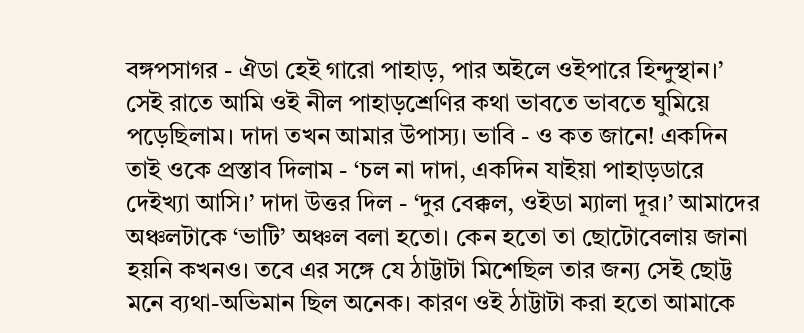বঙ্গপসাগর - ঐডা হেই গারো পাহাড়, পার অইলে ওইপারে হিন্দুস্থান।’ সেই রাতে আমি ওই নীল পাহাড়শ্রেণির কথা ভাবতে ভাবতে ঘুমিয়ে পড়েছিলাম। দাদা তখন আমার উপাস্য। ভাবি - ও কত জানে! একদিন তাই ওকে প্রস্তাব দিলাম - ‘চল না দাদা, একদিন যাইয়া পাহাড়ডারে দেইখ্যা আসি।’ দাদা উত্তর দিল - ‘দুর বেক্কল, ওইডা ম্যালা দূর।’ আমাদের অঞ্চলটাকে ‘ভাটি’ অঞ্চল বলা হতো। কেন হতো তা ছোটোবেলায় জানা হয়নি কখনও। তবে এর সঙ্গে যে ঠাট্টাটা মিশেছিল তার জন্য সেই ছোট্ট মনে ব্যথা-অভিমান ছিল অনেক। কারণ ওই ঠাট্টাটা করা হতো আমাকে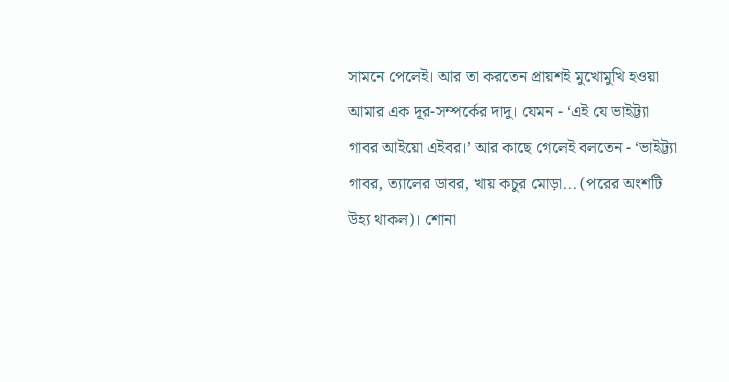সামনে পেলেই। আর তা করতেন প্রায়শই মুখোমুখি হওয়া আমার এক দূর-সম্পর্কের দাদু। যেমন - ‘এই যে ভাইট্ট্যা গাবর আইয়ো এইবর।’ আর কাছে গেলেই বলতেন - ‘ভাইট্ট্যা গাবর, ত্যালের ডাবর, খায় কচুর মোড়া... (পরের অংশটি উহ্য থাকল)। শোনা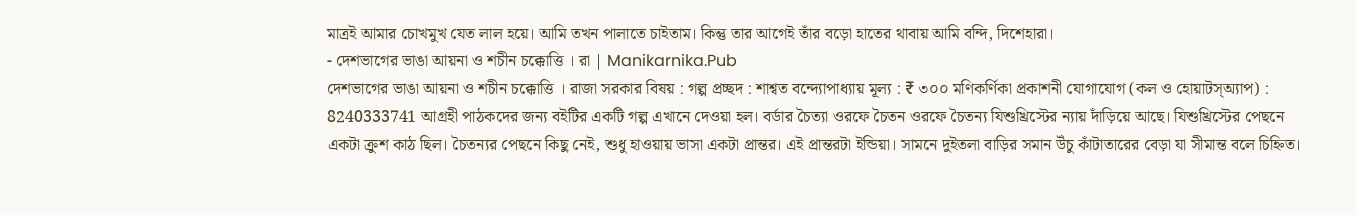মাত্রই আমার চোখমুখ যেত লাল হয়ে। আমি তখন পালাতে চাইতাম। কিন্তু তার আগেই তাঁর বড়ো হাতের থাবায় আমি বন্দি, দিশেহারা।
- দেশভাগের ভাঙা আয়না ও শচীন চক্কোত্তি । রা | Manikarnika.Pub
দেশভাগের ভাঙা আয়না ও শচীন চক্কোত্তি । রাজা সরকার বিষয় : গল্প প্রচ্ছদ : শাশ্বত বন্দ্যোপাধ্যায় মূল্য : ₹ ৩০০ মণিকর্ণিকা প্রকাশনী যোগাযোগ (কল ও হোয়াটস্অ্যাপ) : 8240333741 আগ্রহী পাঠকদের জন্য বইটির একটি গল্প এখানে দেওয়া হল। বর্ডার চৈত্যা ওরফে চৈতন ওরফে চৈতন্য যিশুখ্রিস্টের ন্যায় দাঁড়িয়ে আছে। যিশুখ্রিস্টের পেছনে একটা ক্রুশ কাঠ ছিল। চৈতন্যর পেছনে কিছু নেই, শুধু হাওয়ায় ভাসা একটা প্রান্তর। এই প্রান্তরটা ইন্ডিয়া। সামনে দুইতলা বাড়ির সমান উঁচু কাঁটাতারের বেড়া যা সীমান্ত বলে চিহ্নিত।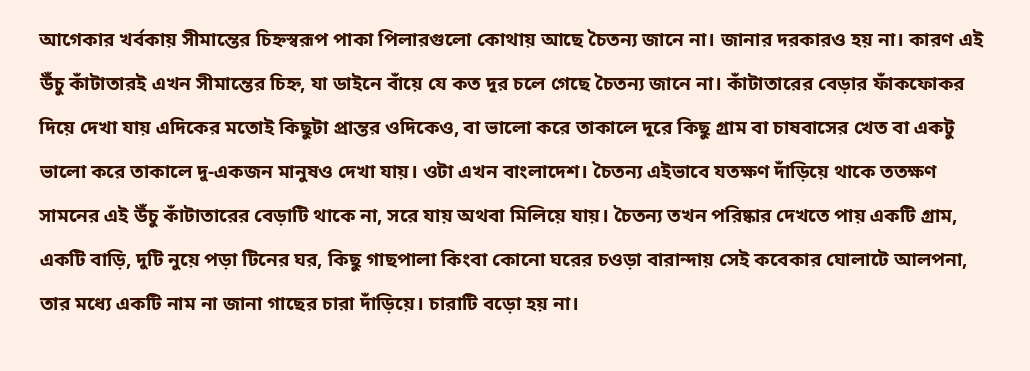আগেকার খর্বকায় সীমান্তের চিহ্নস্বরূপ পাকা পিলারগুলো কোথায় আছে চৈতন্য জানে না। জানার দরকারও হয় না। কারণ এই উঁচু কাঁটাতারই এখন সীমান্তের চিহ্ন, যা ডাইনে বাঁয়ে যে কত দূর চলে গেছে চৈতন্য জানে না। কাঁটাতারের বেড়ার ফাঁকফোকর দিয়ে দেখা যায় এদিকের মতোই কিছুটা প্রান্তর ওদিকেও, বা ভালো করে তাকালে দূরে কিছু গ্রাম বা চাষবাসের খেত বা একটু ভালো করে তাকালে দু-একজন মানুষও দেখা যায়। ওটা এখন বাংলাদেশ। চৈতন্য এইভাবে যতক্ষণ দাঁড়িয়ে থাকে ততক্ষণ সামনের এই উঁচু কাঁটাতারের বেড়াটি থাকে না, সরে যায় অথবা মিলিয়ে যায়। চৈতন্য তখন পরিষ্কার দেখতে পায় একটি গ্রাম, একটি বাড়ি, দুটি নুয়ে পড়া টিনের ঘর, কিছু গাছপালা কিংবা কোনো ঘরের চওড়া বারান্দায় সেই কবেকার ঘোলাটে আলপনা, তার মধ্যে একটি নাম না জানা গাছের চারা দাঁড়িয়ে। চারাটি বড়ো হয় না।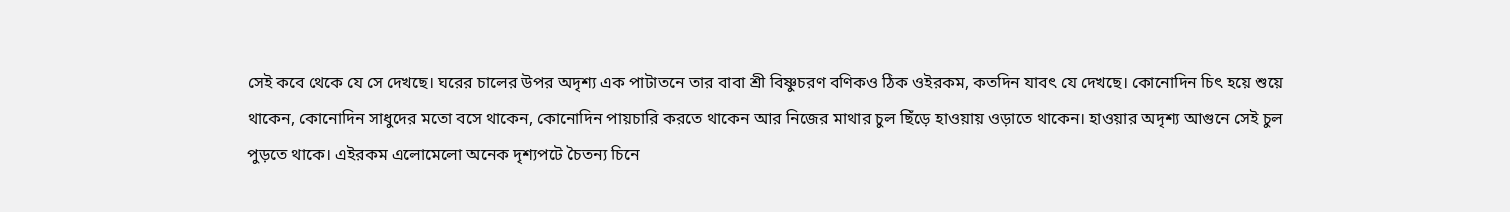সেই কবে থেকে যে সে দেখছে। ঘরের চালের উপর অদৃশ্য এক পাটাতনে তার বাবা শ্রী বিষ্ণুচরণ বণিকও ঠিক ওইরকম, কতদিন যাবৎ যে দেখছে। কোনোদিন চিৎ হয়ে শুয়ে থাকেন, কোনোদিন সাধুদের মতো বসে থাকেন, কোনোদিন পায়চারি করতে থাকেন আর নিজের মাথার চুল ছিঁড়ে হাওয়ায় ওড়াতে থাকেন। হাওয়ার অদৃশ্য আগুনে সেই চুল পুড়তে থাকে। এইরকম এলোমেলো অনেক দৃশ্যপটে চৈতন্য চিনে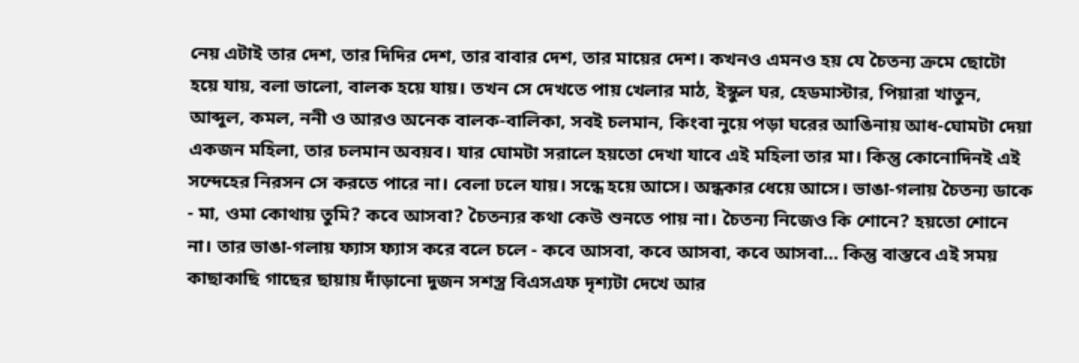নেয় এটাই তার দেশ, তার দিদির দেশ, তার বাবার দেশ, তার মায়ের দেশ। কখনও এমনও হয় যে চৈতন্য ক্রমে ছোটো হয়ে যায়, বলা ভালো, বালক হয়ে যায়। তখন সে দেখতে পায় খেলার মাঠ, ইস্কুল ঘর, হেডমাস্টার, পিয়ারা খাতুন, আব্দুল, কমল, ননী ও আরও অনেক বালক-বালিকা, সবই চলমান, কিংবা নুয়ে পড়া ঘরের আঙিনায় আধ-ঘোমটা দেয়া একজন মহিলা, তার চলমান অবয়ব। যার ঘোমটা সরালে হয়তো দেখা যাবে এই মহিলা তার মা। কিন্তু কোনোদিনই এই সন্দেহের নিরসন সে করতে পারে না। বেলা ঢলে যায়। সন্ধে হয়ে আসে। অন্ধকার ধেয়ে আসে। ভাঙা-গলায় চৈতন্য ডাকে - মা, ওমা কোথায় তুমি? কবে আসবা? চৈতন্যর কথা কেউ শুনতে পায় না। চৈতন্য নিজেও কি শোনে? হয়তো শোনে না। তার ভাঙা-গলায় ফ্যাস ফ্যাস করে বলে চলে - কবে আসবা, কবে আসবা, কবে আসবা… কিন্তু বাস্তবে এই সময় কাছাকাছি গাছের ছায়ায় দাঁড়ানো দুজন সশস্ত্র বিএসএফ দৃশ্যটা দেখে আর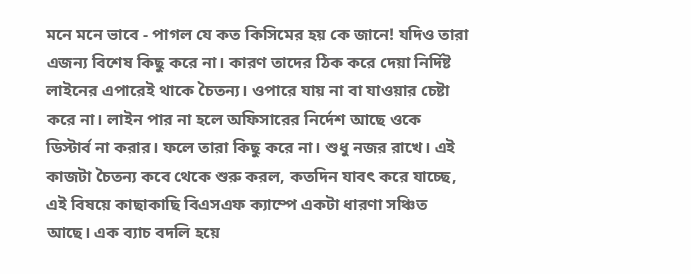মনে মনে ভাবে - পাগল যে কত কিসিমের হয় কে জানে! যদিও তারা এজন্য বিশেষ কিছু করে না। কারণ তাদের ঠিক করে দেয়া নির্দিষ্ট লাইনের এপারেই থাকে চৈতন্য। ওপারে যায় না বা যাওয়ার চেষ্টা করে না। লাইন পার না হলে অফিসারের নির্দেশ আছে ওকে ডিস্টার্ব না করার। ফলে তারা কিছু করে না। শুধু নজর রাখে। এই কাজটা চৈতন্য কবে থেকে শুরু করল, কতদিন যাবৎ করে যাচ্ছে, এই বিষয়ে কাছাকাছি বিএসএফ ক্যাম্পে একটা ধারণা সঞ্চিত আছে। এক ব্যাচ বদলি হয়ে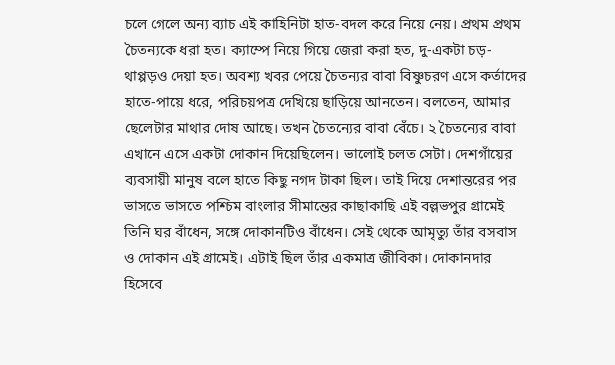চলে গেলে অন্য ব্যাচ এই কাহিনিটা হাত-বদল করে নিয়ে নেয়। প্রথম প্রথম চৈতন্যকে ধরা হত। ক্যাম্পে নিয়ে গিয়ে জেরা করা হত, দু-একটা চড়-থাপ্পড়ও দেয়া হত। অবশ্য খবর পেয়ে চৈতন্যর বাবা বিষ্ণুচরণ এসে কর্তাদের হাতে-পায়ে ধরে, পরিচয়পত্র দেখিয়ে ছাড়িয়ে আনতেন। বলতেন, আমার ছেলেটার মাথার দোষ আছে। তখন চৈতন্যের বাবা বেঁচে। ২ চৈতন্যের বাবা এখানে এসে একটা দোকান দিয়েছিলেন। ভালোই চলত সেটা। দেশগাঁয়ের ব্যবসায়ী মানুষ বলে হাতে কিছু নগদ টাকা ছিল। তাই দিয়ে দেশান্তরের পর ভাসতে ভাসতে পশ্চিম বাংলার সীমান্তের কাছাকাছি এই বল্লভপুর গ্রামেই তিনি ঘর বাঁধেন, সঙ্গে দোকানটিও বাঁধেন। সেই থেকে আমৃত্যু তাঁর বসবাস ও দোকান এই গ্রামেই। এটাই ছিল তাঁর একমাত্র জীবিকা। দোকানদার হিসেবে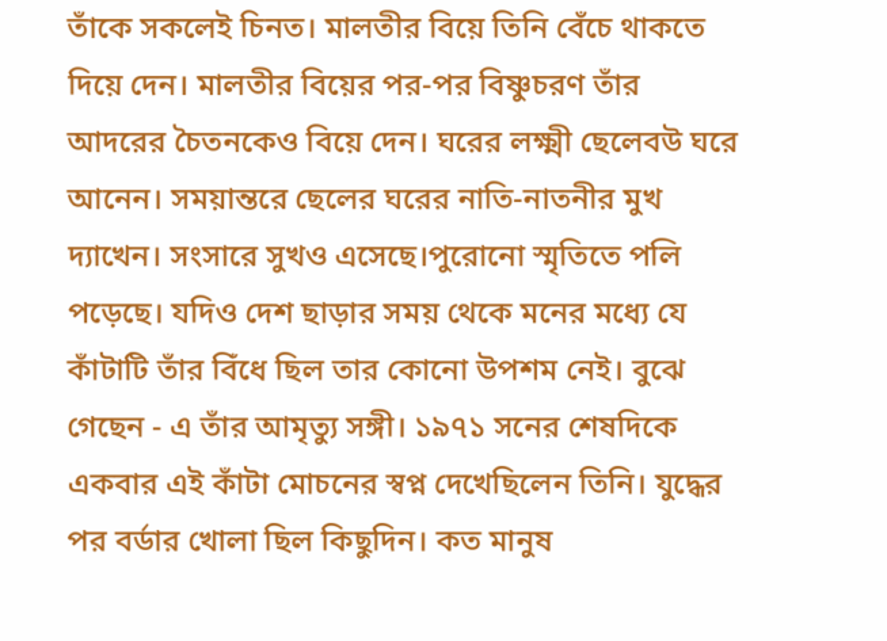তাঁকে সকলেই চিনত। মালতীর বিয়ে তিনি বেঁচে থাকতে দিয়ে দেন। মালতীর বিয়ের পর-পর বিষ্ণুচরণ তাঁর আদরের চৈতনকেও বিয়ে দেন। ঘরের লক্ষ্মী ছেলেবউ ঘরে আনেন। সময়ান্তরে ছেলের ঘরের নাতি-নাতনীর মুখ দ্যাখেন। সংসারে সুখও এসেছে।পুরোনো স্মৃতিতে পলি পড়েছে। যদিও দেশ ছাড়ার সময় থেকে মনের মধ্যে যে কাঁটাটি তাঁর বিঁধে ছিল তার কোনো উপশম নেই। বুঝে গেছেন - এ তাঁর আমৃত্যু সঙ্গী। ১৯৭১ সনের শেষদিকে একবার এই কাঁটা মোচনের স্বপ্ন দেখেছিলেন তিনি। যুদ্ধের পর বর্ডার খোলা ছিল কিছুদিন। কত মানুষ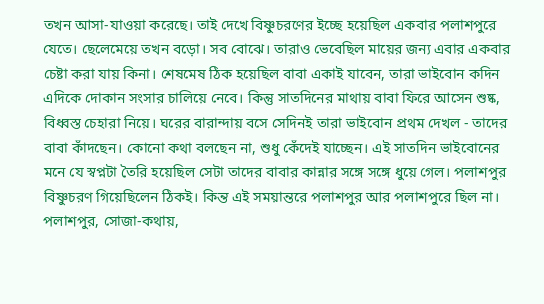তখন আসা-যাওয়া করেছে। তাই দেখে বিষ্ণুচরণের ইচ্ছে হয়েছিল একবার পলাশপুরে যেতে। ছেলেমেয়ে তখন বড়ো। সব বোঝে। তারাও ভেবেছিল মায়ের জন্য এবার একবার চেষ্টা করা যায় কিনা। শেষমেষ ঠিক হয়েছিল বাবা একাই যাবেন, তারা ভাইবোন কদিন এদিকে দোকান সংসার চালিয়ে নেবে। কিন্তু সাতদিনের মাথায় বাবা ফিরে আসেন শুষ্ক, বিধ্বস্ত চেহারা নিয়ে। ঘরের বারান্দায় বসে সেদিনই তারা ভাইবোন প্রথম দেখল - তাদের বাবা কাঁদছেন। কোনো কথা বলছেন না, শুধু কেঁদেই যাচ্ছেন। এই সাতদিন ভাইবোনের মনে যে স্বপ্নটা তৈরি হয়েছিল সেটা তাদের বাবার কান্নার সঙ্গে সঙ্গে ধুয়ে গেল। পলাশপুর বিষ্ণুচরণ গিয়েছিলেন ঠিকই। কিন্ত এই সময়ান্তরে পলাশপুর আর পলাশপুরে ছিল না। পলাশপুর, সোজা-কথায়,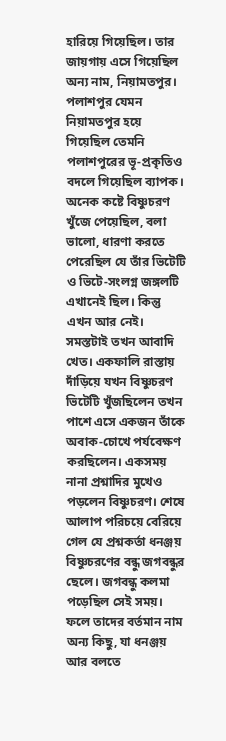হারিয়ে গিয়েছিল। তার জায়গায় এসে গিয়েছিল অন্য নাম, নিয়ামতপুর। পলাশপুর যেমন নিয়ামতপুর হয়ে গিয়েছিল তেমনি পলাশপুরের ভূ-প্রকৃতিও বদলে গিয়েছিল ব্যাপক। অনেক কষ্টে বিষ্ণুচরণ খুঁজে পেয়েছিল, বলা ভালো, ধারণা করতে পেরেছিল যে তাঁর ভিটেটি ও ভিটে-সংলগ্ন জঙ্গলটি এখানেই ছিল। কিন্তু এখন আর নেই। সমস্তটাই তখন আবাদি খেত। একফালি রাস্তায় দাঁড়িয়ে যখন বিষ্ণুচরণ ভিটেটি খুঁজছিলেন তখন পাশে এসে একজন তাঁকে অবাক-চোখে পর্যবেক্ষণ করছিলেন। একসময় নানা প্রশ্নাদির মুখেও পড়লেন বিষ্ণুচরণ। শেষে আলাপ পরিচয়ে বেরিয়ে গেল যে প্রশ্নকর্তা ধনঞ্জয় বিষ্ণুচরণের বন্ধু জগবন্ধুর ছেলে। জগবন্ধু কলমা পড়েছিল সেই সময়। ফলে তাদের বর্তমান নাম অন্য কিছু, যা ধনঞ্জয় আর বলতে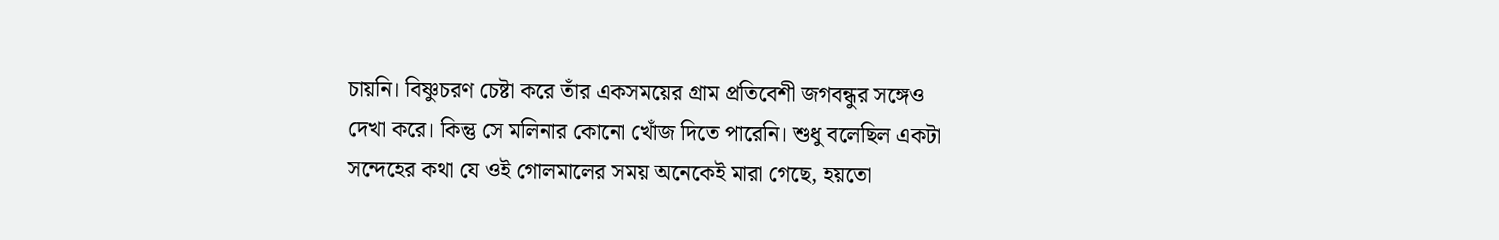চায়নি। বিষ্ণুচরণ চেষ্টা করে তাঁর একসময়ের গ্রাম প্রতিবেশী জগবন্ধুর সঙ্গেও দেখা করে। কিন্তু সে মলিনার কোনো খোঁজ দিতে পারেনি। শুধু বলেছিল একটা সন্দেহের কথা যে ওই গোলমালের সময় অনেকেই মারা গেছে, হয়তো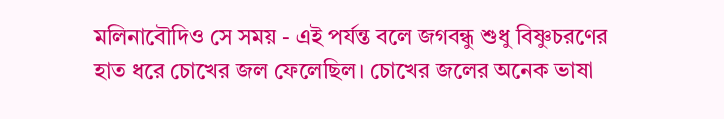মলিনাবৌদিও সে সময় - এই পর্যন্ত বলে জগবন্ধু শুধু বিষ্ণুচরণের হাত ধরে চোখের জল ফেলেছিল। চোখের জলের অনেক ভাষা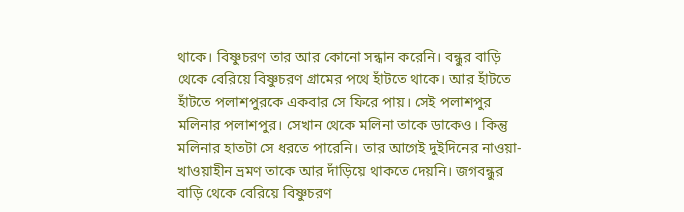থাকে। বিষ্ণুচরণ তার আর কোনো সন্ধান করেনি। বন্ধুর বাড়ি থেকে বেরিয়ে বিষ্ণুচরণ গ্রামের পথে হাঁটতে থাকে। আর হাঁটতে হাঁটতে পলাশপুরকে একবার সে ফিরে পায়। সেই পলাশপুর মলিনার পলাশপুর। সেখান থেকে মলিনা তাকে ডাকেও। কিন্তু মলিনার হাতটা সে ধরতে পারেনি। তার আগেই দুইদিনের নাওয়া-খাওয়াহীন ভ্রমণ তাকে আর দাঁড়িয়ে থাকতে দেয়নি। জগবন্ধুর বাড়ি থেকে বেরিয়ে বিষ্ণুচরণ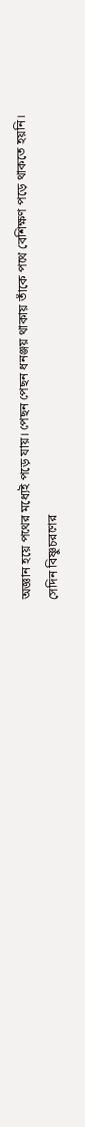অজ্ঞান হয়ে পথের মধ্যেই পড়ে যায়। পেছন পেছন ধনঞ্জয় থাকায় তাঁকে পথে বেশিক্ষণ পড়ে থাকতে হয়নি। সেদিন বিষ্ণুচরণের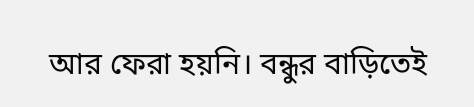আর ফেরা হয়নি। বন্ধুর বাড়িতেই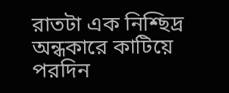রাতটা এক নিশ্ছিদ্র অন্ধকারে কাটিয়ে পরদিন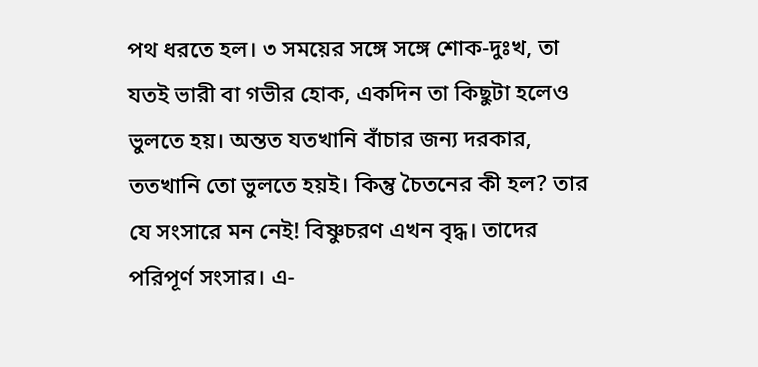পথ ধরতে হল। ৩ সময়ের সঙ্গে সঙ্গে শোক-দুঃখ, তা যতই ভারী বা গভীর হোক, একদিন তা কিছুটা হলেও ভুলতে হয়। অন্তত যতখানি বাঁচার জন্য দরকার, ততখানি তো ভুলতে হয়ই। কিন্তু চৈতনের কী হল? তার যে সংসারে মন নেই! বিষ্ণুচরণ এখন বৃদ্ধ। তাদের পরিপূর্ণ সংসার। এ-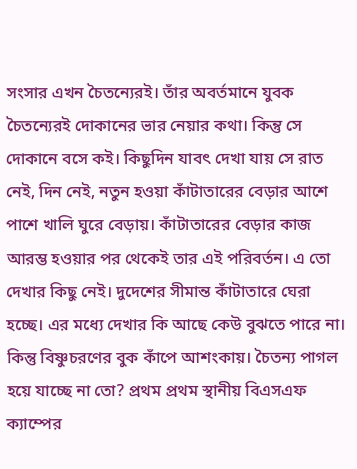সংসার এখন চৈতন্যেরই। তাঁর অবর্তমানে যুবক চৈতন্যেরই দোকানের ভার নেয়ার কথা। কিন্তু সে দোকানে বসে কই। কিছুদিন যাবৎ দেখা যায় সে রাত নেই, দিন নেই, নতুন হওয়া কাঁটাতারের বেড়ার আশে পাশে খালি ঘুরে বেড়ায়। কাঁটাতারের বেড়ার কাজ আরম্ভ হওয়ার পর থেকেই তার এই পরিবর্তন। এ তো দেখার কিছু নেই। দুদেশের সীমান্ত কাঁটাতারে ঘেরা হচ্ছে। এর মধ্যে দেখার কি আছে কেউ বুঝতে পারে না। কিন্তু বিষ্ণুচরণের বুক কাঁপে আশংকায়। চৈতন্য পাগল হয়ে যাচ্ছে না তো? প্রথম প্রথম স্থানীয় বিএসএফ ক্যাম্পের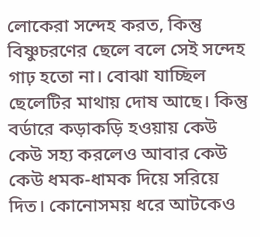লোকেরা সন্দেহ করত, কিন্তু বিষ্ণুচরণের ছেলে বলে সেই সন্দেহ গাঢ় হতো না। বোঝা যাচ্ছিল ছেলেটির মাথায় দোষ আছে। কিন্তু বর্ডারে কড়াকড়ি হওয়ায় কেউ কেউ সহ্য করলেও আবার কেউ কেউ ধমক-ধামক দিয়ে সরিয়ে দিত। কোনোসময় ধরে আটকেও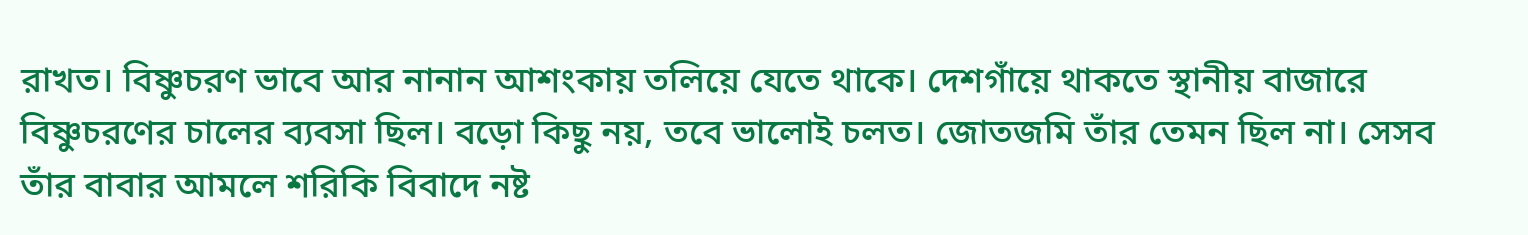রাখত। বিষ্ণুচরণ ভাবে আর নানান আশংকায় তলিয়ে যেতে থাকে। দেশগাঁয়ে থাকতে স্থানীয় বাজারে বিষ্ণুচরণের চালের ব্যবসা ছিল। বড়ো কিছু নয়, তবে ভালোই চলত। জোতজমি তাঁর তেমন ছিল না। সেসব তাঁর বাবার আমলে শরিকি বিবাদে নষ্ট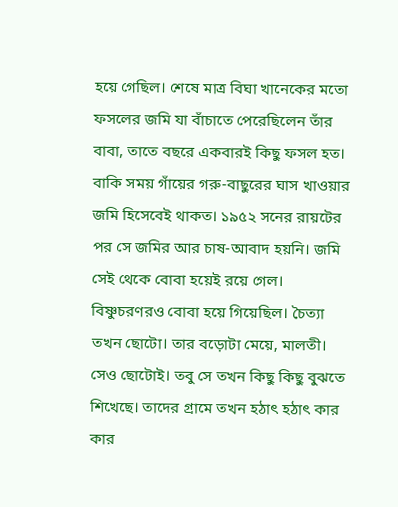হয়ে গেছিল। শেষে মাত্র বিঘা খানেকের মতো ফসলের জমি যা বাঁচাতে পেরেছিলেন তাঁর বাবা, তাতে বছরে একবারই কিছু ফসল হত। বাকি সময় গাঁয়ের গরু-বাছুরের ঘাস খাওয়ার জমি হিসেবেই থাকত। ১৯৫২ সনের রায়টের পর সে জমির আর চাষ-আবাদ হয়নি। জমি সেই থেকে বোবা হয়েই রয়ে গেল। বিষ্ণুচরণরও বোবা হয়ে গিয়েছিল। চৈত্যা তখন ছোটো। তার বড়োটা মেয়ে, মালতী। সেও ছোটোই। তবু সে তখন কিছু কিছু বুঝতে শিখেছে। তাদের গ্রামে তখন হঠাৎ হঠাৎ কার কার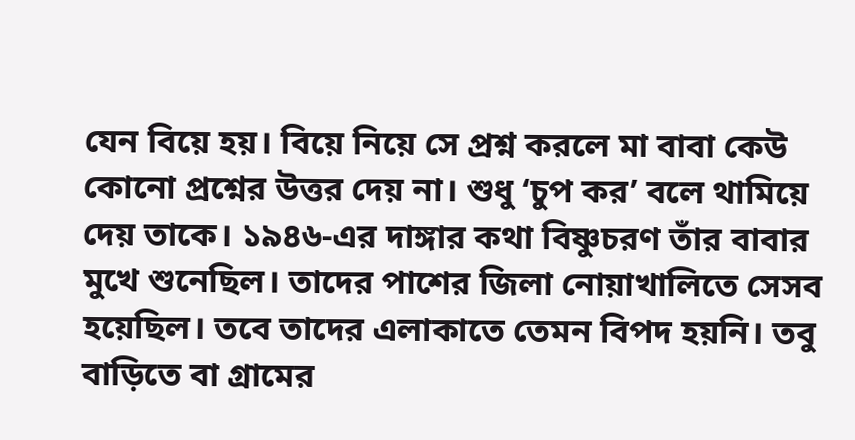যেন বিয়ে হয়। বিয়ে নিয়ে সে প্রশ্ন করলে মা বাবা কেউ কোনো প্রশ্নের উত্তর দেয় না। শুধু ‘চুপ কর’ বলে থামিয়ে দেয় তাকে। ১৯৪৬-এর দাঙ্গার কথা বিষ্ণুচরণ তাঁর বাবার মুখে শুনেছিল। তাদের পাশের জিলা নোয়াখালিতে সেসব হয়েছিল। তবে তাদের এলাকাতে তেমন বিপদ হয়নি। তবু বাড়িতে বা গ্রামের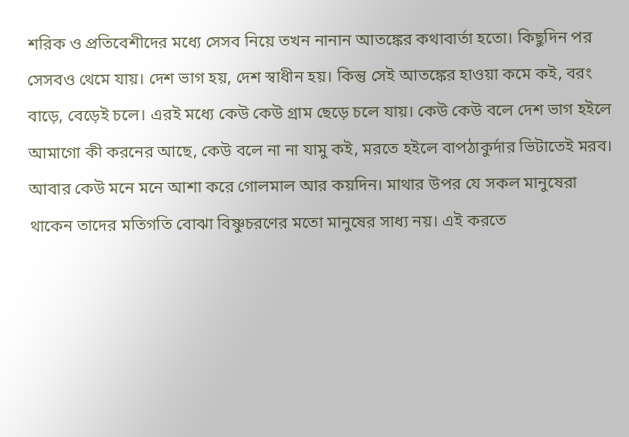শরিক ও প্রতিবেশীদের মধ্যে সেসব নিয়ে তখন নানান আতঙ্কের কথাবার্তা হতো। কিছুদিন পর সেসবও থেমে যায়। দেশ ভাগ হয়, দেশ স্বাধীন হয়। কিন্তু সেই আতঙ্কের হাওয়া কমে কই, বরং বাড়ে, বেড়েই চলে। এরই মধ্যে কেউ কেউ গ্রাম ছেড়ে চলে যায়। কেউ কেউ বলে দেশ ভাগ হইলে আমাগো কী করনের আছে, কেউ বলে না না যামু কই, মরতে হইলে বাপঠাকুর্দার ভিটাতেই মরব। আবার কেউ মনে মনে আশা করে গোলমাল আর কয়দিন। মাথার উপর যে সকল মানুষেরা থাকেন তাদের মতিগতি বোঝা বিষ্ণুচরণের মতো মানুষের সাধ্য নয়। এই করতে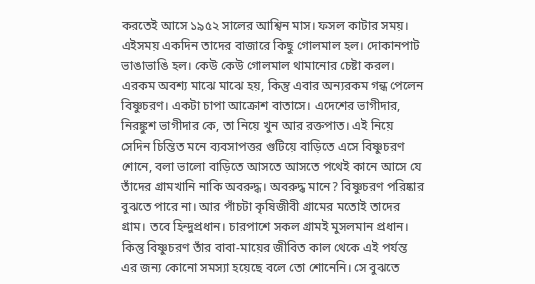করতেই আসে ১৯৫২ সালের আশ্বিন মাস। ফসল কাটার সময়। এইসময় একদিন তাদের বাজারে কিছু গোলমাল হল। দোকানপাট ভাঙাভাঙি হল। কেউ কেউ গোলমাল থামানোর চেষ্টা করল। এরকম অবশ্য মাঝে মাঝে হয়, কিন্তু এবার অন্যরকম গন্ধ পেলেন বিষ্ণুচরণ। একটা চাপা আক্রোশ বাতাসে। এদেশের ভাগীদার, নিরঙ্কুশ ভাগীদার কে, তা নিয়ে খুন আর রক্তপাত। এই নিয়ে সেদিন চিন্তিত মনে ব্যবসাপত্তর গুটিয়ে বাড়িতে এসে বিষ্ণুচরণ শোনে, বলা ভালো বাড়িতে আসতে আসতে পথেই কানে আসে যে তাঁদের গ্রামখানি নাকি অবরুদ্ধ। অবরুদ্ধ মানে? বিষ্ণুচরণ পরিষ্কার বুঝতে পারে না। আর পাঁচটা কৃষিজীবী গ্রামের মতোই তাদের গ্রাম। তবে হিন্দুপ্রধান। চারপাশে সকল গ্রামই মুসলমান প্রধান। কিন্তু বিষ্ণুচরণ তাঁর বাবা-মায়ের জীবিত কাল থেকে এই পর্যন্ত এর জন্য কোনো সমস্যা হয়েছে বলে তো শোনেনি। সে বুঝতে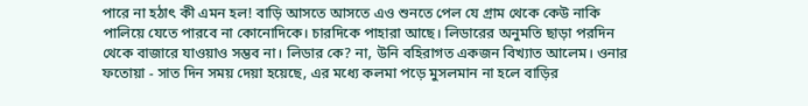পারে না হঠাৎ কী এমন হল! বাড়ি আসতে আসতে এও শুনতে পেল যে গ্রাম থেকে কেউ নাকি পালিয়ে যেতে পারবে না কোনোদিকে। চারদিকে পাহারা আছে। লিডারের অনুমতি ছাড়া পরদিন থেকে বাজারে যাওয়াও সম্ভব না। লিডার কে? না, উনি বহিরাগত একজন বিখ্যাত আলেম। ওনার ফতোয়া - সাত দিন সময় দেয়া হয়েছে, এর মধ্যে কলমা পড়ে মুসলমান না হলে বাড়ির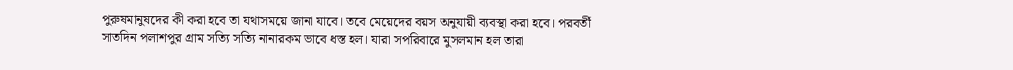পুরুষমানুষদের কী করা হবে তা যথাসময়ে জানা যাবে। তবে মেয়েদের বয়স অনুযায়ী ব্যবস্থা করা হবে। পরবর্তী সাতদিন পলাশপুর গ্রাম সত্যি সত্যি নানারকম ভাবে ধস্ত হল। যারা সপরিবারে মুসলমান হল তারা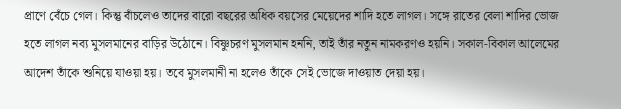প্রাণে বেঁচে গেল। কিন্তু বাঁচলেও তাদের বারো বছরের অধিক বয়সের মেয়েদের শাদি হতে লাগল। সঙ্গে রাতের বেলা শাদির ভোজ হতে লাগল নব্য মুসলমানের বাড়ির উঠোনে। বিষ্ণুচরণ মুসলমান হননি, তাই তাঁর নতুন নামকরণও হয়নি। সকাল-বিকাল আলেমের আদেশ তাঁকে শুনিয়ে যাওয়া হয়। তবে মুসলমানী না হলেও তাঁকে সেই ভোজে দাওয়াত দেয়া হয়।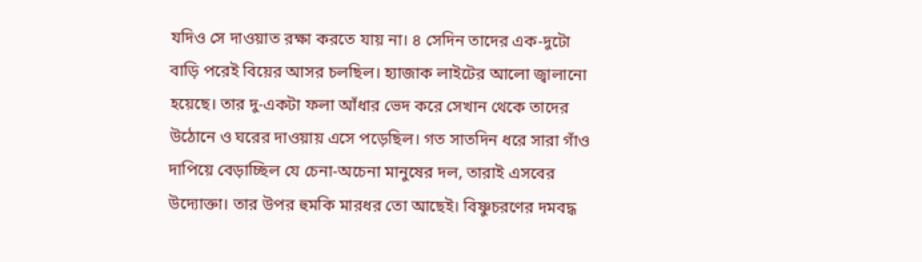যদিও সে দাওয়াত রক্ষা করতে যায় না। ৪ সেদিন তাদের এক-দুটো বাড়ি পরেই বিয়ের আসর চলছিল। হ্যাজাক লাইটের আলো জ্বালানো হয়েছে। তার দু-একটা ফলা আঁধার ভেদ করে সেখান থেকে তাদের উঠোনে ও ঘরের দাওয়ায় এসে পড়েছিল। গত সাতদিন ধরে সারা গাঁও দাপিয়ে বেড়াচ্ছিল যে চেনা-অচেনা মানুষের দল, তারাই এসবের উদ্যোক্তা। তার উপর হুমকি মারধর তো আছেই। বিষ্ণুচরণের দমবদ্ধ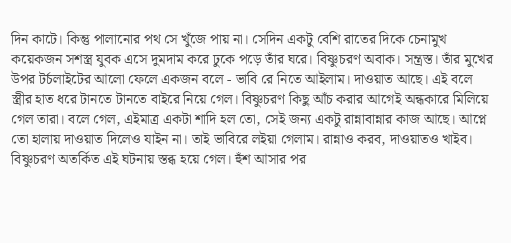দিন কাটে। কিন্তু পালানোর পথ সে খুঁজে পায় না। সেদিন একটু বেশি রাতের দিকে চেনামুখ কয়েকজন সশস্ত্র যুবক এসে দুমদাম করে ঢুকে পড়ে তাঁর ঘরে। বিষ্ণুচরণ অবাক। সন্ত্রস্ত। তাঁর মুখের উপর টর্চলাইটের আলো ফেলে একজন বলে - ভাবি রে নিতে আইলাম। দাওয়াত আছে। এই বলে স্ত্রীর হাত ধরে টানতে টানতে বাইরে নিয়ে গেল। বিষ্ণুচরণ কিছু আঁচ করার আগেই অন্ধকারে মিলিয়ে গেল তারা। বলে গেল, এইমাত্র একটা শাদি হল তো, সেই জন্য একটু রান্নাবান্নার কাজ আছে। আপ্নে তো হালায় দাওয়াত দিলেও যাইন না। তাই ভাবিরে লইয়া গেলাম। রান্নাও করব, দাওয়াতও খাইব। বিষ্ণুচরণ অতর্কিত এই ঘটনায় স্তব্ধ হয়ে গেল। হুঁশ আসার পর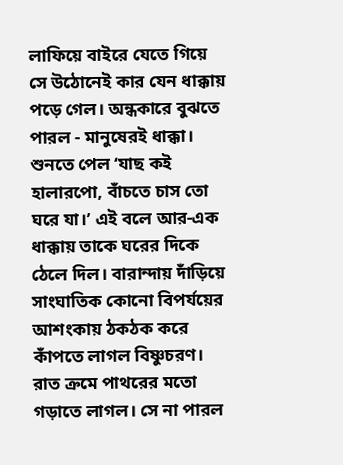লাফিয়ে বাইরে যেতে গিয়ে সে উঠোনেই কার যেন ধাক্কায় পড়ে গেল। অন্ধকারে বুঝতে পারল - মানুষেরই ধাক্কা। শুনতে পেল ‘যাছ কই হালারপো, বাঁচতে চাস তো ঘরে যা।’ এই বলে আর-এক ধাক্কায় তাকে ঘরের দিকে ঠেলে দিল। বারান্দায় দাঁড়িয়ে সাংঘাতিক কোনো বিপর্যয়ের আশংকায় ঠকঠক করে কাঁপতে লাগল বিষ্ণুচরণ। রাত ক্রমে পাথরের মতো গড়াতে লাগল। সে না পারল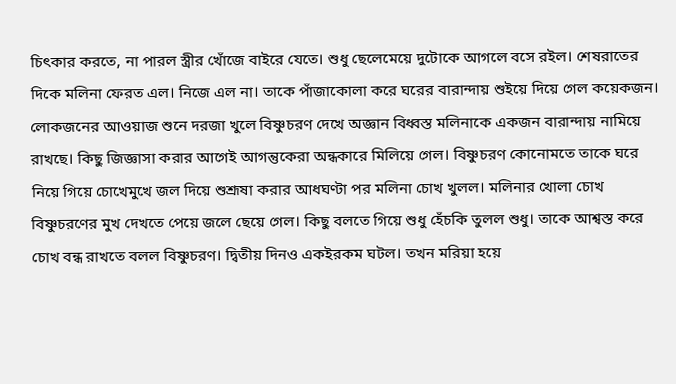চিৎকার করতে, না পারল স্ত্রীর খোঁজে বাইরে যেতে। শুধু ছেলেমেয়ে দুটোকে আগলে বসে রইল। শেষরাতের দিকে মলিনা ফেরত এল। নিজে এল না। তাকে পাঁজাকোলা করে ঘরের বারান্দায় শুইয়ে দিয়ে গেল কয়েকজন। লোকজনের আওয়াজ শুনে দরজা খুলে বিষ্ণুচরণ দেখে অজ্ঞান বিধ্বস্ত মলিনাকে একজন বারান্দায় নামিয়ে রাখছে। কিছু জিজ্ঞাসা করার আগেই আগন্তুকেরা অন্ধকারে মিলিয়ে গেল। বিষ্ণুচরণ কোনোমতে তাকে ঘরে নিয়ে গিয়ে চোখেমুখে জল দিয়ে শুশ্রূষা করার আধঘণ্টা পর মলিনা চোখ খুলল। মলিনার খোলা চোখ বিষ্ণুচরণের মুখ দেখতে পেয়ে জলে ছেয়ে গেল। কিছু বলতে গিয়ে শুধু হেঁচকি তুলল শুধু। তাকে আশ্বস্ত করে চোখ বন্ধ রাখতে বলল বিষ্ণুচরণ। দ্বিতীয় দিনও একইরকম ঘটল। তখন মরিয়া হয়ে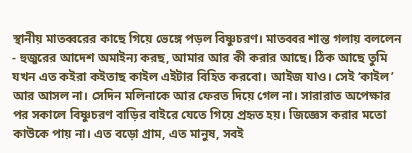স্থানীয় মাতব্বরের কাছে গিয়ে ভেঙ্গে পড়ল বিষ্ণুচরণ। মাতব্বর শান্ত গলায় বললেন - হুজুরের আদেশ অমাইন্য করছ, আমার আর কী করার আছে। ঠিক আছে তুমি যখন এত কইরা কইতাছ কাইল এইটার বিহিত করবো। আইজ যাও। সেই ‘কাইল’ আর আসল না। সেদিন মলিনাকে আর ফেরত দিয়ে গেল না। সারারাত অপেক্ষার পর সকালে বিষ্ণুচরণ বাড়ির বাইরে যেতে গিয়ে প্রহৃত হয়। জিজ্ঞেস করার মতো কাউকে পায় না। এত বড়ো গ্রাম, এত মানুষ, সবই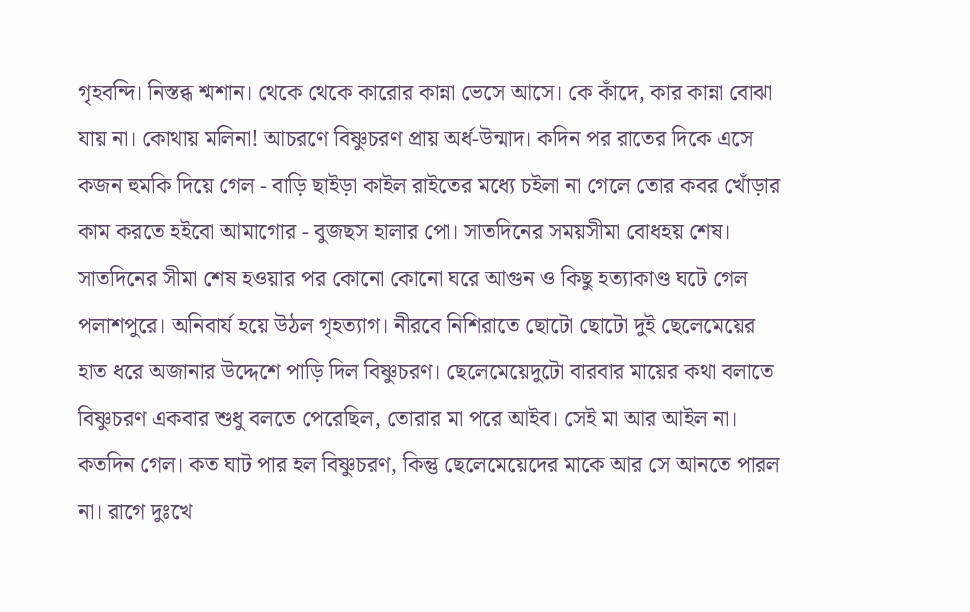গৃহবন্দি। নিস্তব্ধ শ্মশান। থেকে থেকে কারোর কান্না ভেসে আসে। কে কাঁদে, কার কান্না বোঝা যায় না। কোথায় মলিনা! আচরণে বিষ্ণুচরণ প্রায় অর্ধ-উন্মাদ। কদিন পর রাতের দিকে এসে কজন হুমকি দিয়ে গেল - বাড়ি ছাইড়া কাইল রাইতের মধ্যে চইলা না গেলে তোর কবর খোঁড়ার কাম করতে হইবো আমাগোর - বুজছস হালার পো। সাতদিনের সময়সীমা বোধহয় শেষ। সাতদিনের সীমা শেষ হওয়ার পর কোনো কোনো ঘরে আগুন ও কিছু হত্যাকাণ্ড ঘটে গেল পলাশপুরে। অনিবার্য হয়ে উঠল গৃহত্যাগ। নীরবে নিশিরাতে ছোটো ছোটো দুই ছেলেমেয়ের হাত ধরে অজানার উদ্দেশে পাড়ি দিল বিষ্ণুচরণ। ছেলেমেয়েদুটো বারবার মায়ের কথা বলাতে বিষ্ণুচরণ একবার শুধু বলতে পেরেছিল, তোরার মা পরে আইব। সেই মা আর আইল না। কতদিন গেল। কত ঘাট পার হল বিষ্ণুচরণ, কিন্তু ছেলেমেয়েদের মাকে আর সে আনতে পারল না। রাগে দুঃখে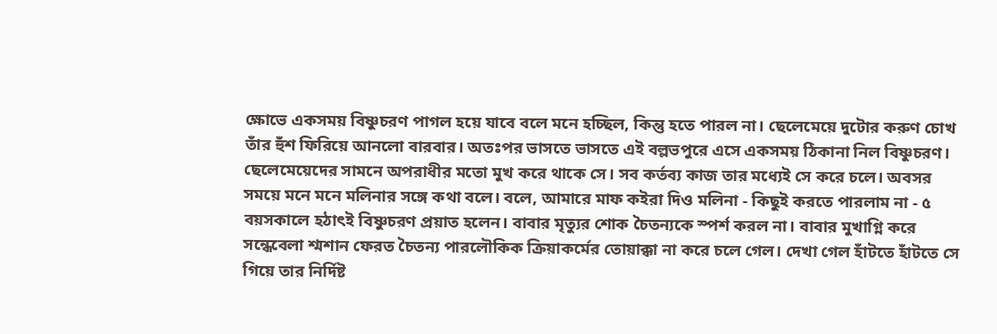ক্ষোভে একসময় বিষ্ণুচরণ পাগল হয়ে যাবে বলে মনে হচ্ছিল, কিন্তু হতে পারল না। ছেলেমেয়ে দুটোর করুণ চোখ তাঁর হুঁশ ফিরিয়ে আনলো বারবার। অতঃপর ভাসতে ভাসতে এই বল্লভপুরে এসে একসময় ঠিকানা নিল বিষ্ণুচরণ। ছেলেমেয়েদের সামনে অপরাধীর মতো মুখ করে থাকে সে। সব কর্তব্য কাজ তার মধ্যেই সে করে চলে। অবসর সময়ে মনে মনে মলিনার সঙ্গে কথা বলে। বলে, আমারে মাফ কইরা দিও মলিনা - কিছুই করতে পারলাম না - ৫ বয়সকালে হঠাৎই বিষ্ণুচরণ প্রয়াত হলেন। বাবার মৃত্যুর শোক চৈতন্যকে স্পর্শ করল না। বাবার মুখাগ্নি করে সন্ধেবেলা শ্মশান ফেরত চৈতন্য পারলৌকিক ক্রিয়াকর্মের তোয়াক্কা না করে চলে গেল। দেখা গেল হাঁটতে হাঁটতে সে গিয়ে তার নির্দিষ্ট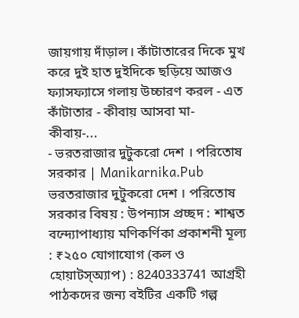জায়গায় দাঁড়াল। কাঁটাতারের দিকে মুখ করে দুই হাত দুইদিকে ছড়িয়ে আজও ফ্যাসফ্যাসে গলায় উচ্চারণ করল - এত কাঁটাতার - কীবায় আসবা মা- কীবায়-...
- ভরতরাজার দুটুকরো দেশ । পরিতোষ সরকার | Manikarnika.Pub
ভরতরাজার দুটুকরো দেশ । পরিতোষ সরকার বিষয় : উপন্যাস প্রচ্ছদ : শাশ্বত বন্দ্যোপাধ্যায় মণিকর্ণিকা প্রকাশনী মূল্য : ₹২৫০ যোগাযোগ (কল ও হোয়াটস্অ্যাপ) : 8240333741 আগ্রহী পাঠকদের জন্য বইটির একটি গল্প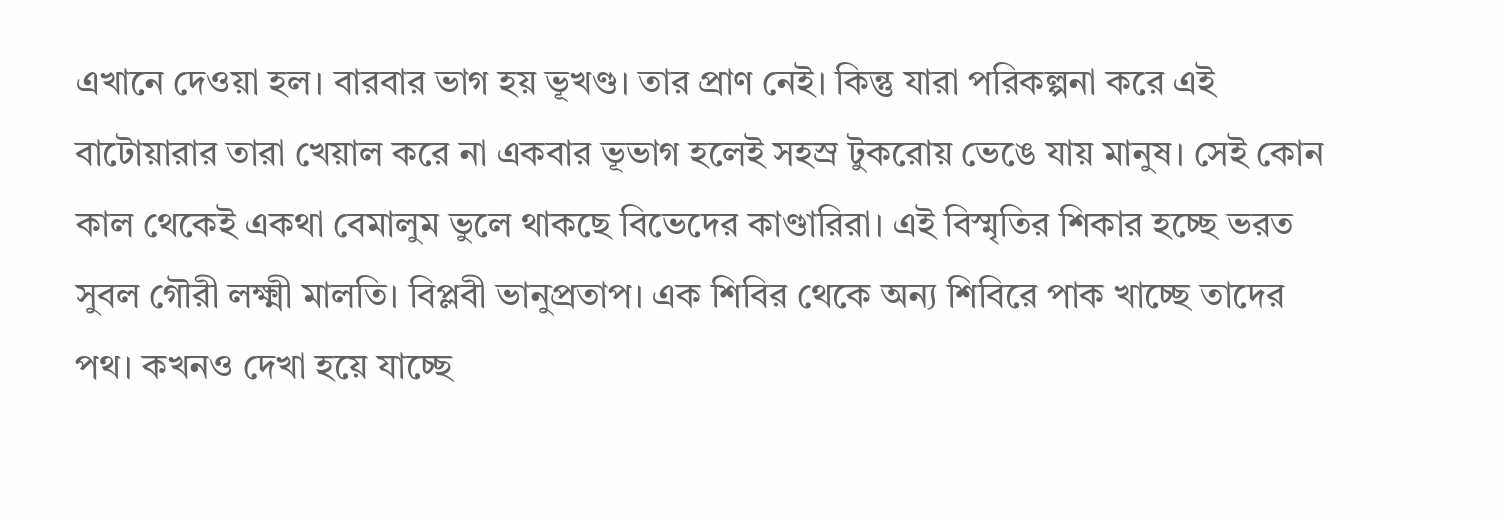এখানে দেওয়া হল। বারবার ভাগ হয় ভূখণ্ড। তার প্রাণ নেই। কিন্তু যারা পরিকল্পনা করে এই বাটোয়ারার তারা খেয়াল করে না একবার ভূভাগ হলেই সহস্র টুকরোয় ভেঙে যায় মানুষ। সেই কোন কাল থেকেই একথা বেমালুম ভুলে থাকছে বিভেদের কাণ্ডারিরা। এই বিস্মৃতির শিকার হচ্ছে ভরত সুবল গৌরী লক্ষ্মী মালতি। বিপ্লবী ভানুপ্রতাপ। এক শিবির থেকে অন্য শিবিরে পাক খাচ্ছে তাদের পথ। কখনও দেখা হয়ে যাচ্ছে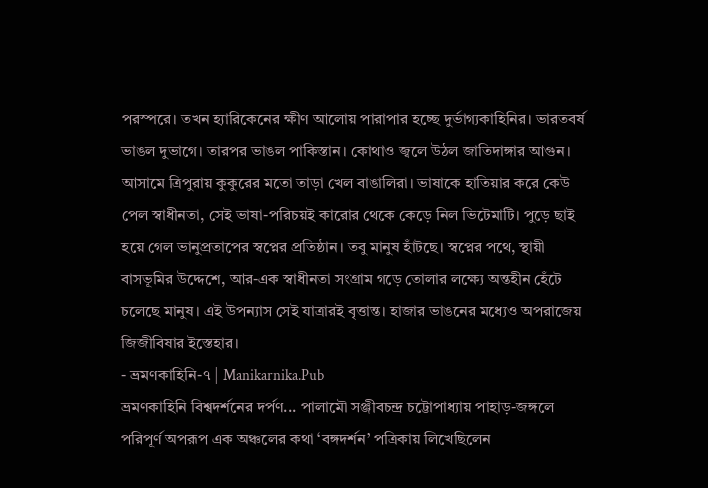পরস্পরে। তখন হ্যারিকেনের ক্ষীণ আলোয় পারাপার হচ্ছে দুর্ভাগ্যকাহিনির। ভারতবর্ষ ভাঙল দুভাগে। তারপর ভাঙল পাকিস্তান। কোথাও জ্বলে উঠল জাতিদাঙ্গার আগুন। আসামে ত্রিপুরায় কুকুরের মতো তাড়া খেল বাঙালিরা। ভাষাকে হাতিয়ার করে কেউ পেল স্বাধীনতা, সেই ভাষা-পরিচয়ই কারোর থেকে কেড়ে নিল ভিটেমাটি। পুড়ে ছাই হয়ে গেল ভানুপ্রতাপের স্বপ্নের প্রতিষ্ঠান। তবু মানুষ হাঁটছে। স্বপ্নের পথে, স্থায়ী বাসভূমির উদ্দেশে, আর-এক স্বাধীনতা সংগ্রাম গড়ে তোলার লক্ষ্যে অন্তহীন হেঁটে চলেছে মানুষ। এই উপন্যাস সেই যাত্রারই বৃত্তান্ত। হাজার ভাঙনের মধ্যেও অপরাজেয় জিজীবিষার ইস্তেহার।
- ভ্রমণকাহিনি-৭ | Manikarnika.Pub
ভ্রমণকাহিনি বিশ্বদর্শনের দর্পণ... পালামৌ সঞ্জীবচন্দ্র চট্টোপাধ্যায় পাহাড়-জঙ্গলে পরিপূর্ণ অপরূপ এক অঞ্চলের কথা ‘বঙ্গদর্শন’ পত্রিকায় লিখেছিলেন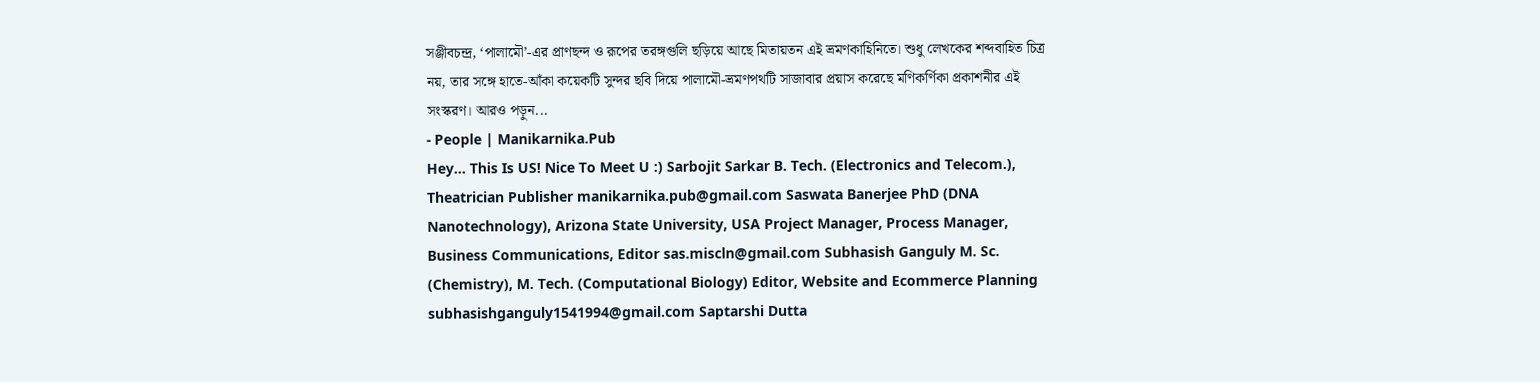সঞ্জীবচন্দ্র, ‘পালামৌ’-এর প্রাণছন্দ ও রূপের তরঙ্গগুলি ছড়িয়ে আছে মিতায়তন এই ভ্রমণকাহিনিতে। শুধু লেখকের শব্দবাহিত চিত্র নয়, তার সঙ্গে হাতে-আঁকা কয়েকটি সুন্দর ছবি দিয়ে পালামৌ-ভ্রমণপথটি সাজাবার প্রয়াস করেছে মণিকর্ণিকা প্রকাশনীর এই সংস্করণ। আরও পড়ুন...
- People | Manikarnika.Pub
Hey... This Is US! Nice To Meet U :) Sarbojit Sarkar B. Tech. (Electronics and Telecom.), Theatrician Publisher manikarnika.pub@gmail.com Saswata Banerjee PhD (DNA Nanotechnology), Arizona State University, USA Project Manager, Process Manager, Business Communications, Editor sas.miscln@gmail.com Subhasish Ganguly M. Sc. (Chemistry), M. Tech. (Computational Biology) Editor, Website and Ecommerce Planning subhasishganguly1541994@gmail.com Saptarshi Dutta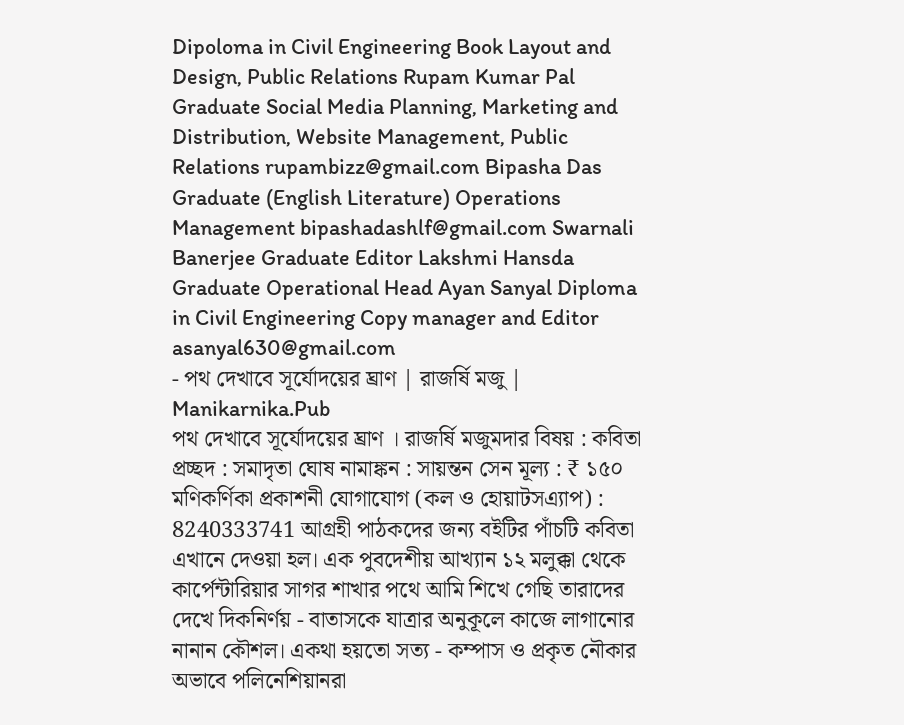Dipoloma in Civil Engineering Book Layout and Design, Public Relations Rupam Kumar Pal Graduate Social Media Planning, Marketing and Distribution, Website Management, Public Relations rupambizz@gmail.com Bipasha Das Graduate (English Literature) Operations Management bipashadashlf@gmail.com Swarnali Banerjee Graduate Editor Lakshmi Hansda Graduate Operational Head Ayan Sanyal Diploma in Civil Engineering Copy manager and Editor asanyal630@gmail.com
- পথ দেখাবে সূর্যোদয়ের ঘ্রাণ | রাজর্ষি মজু | Manikarnika.Pub
পথ দেখাবে সূর্যোদয়ের ঘ্রাণ । রাজর্ষি মজুমদার বিষয় : কবিতা প্রচ্ছদ : সমাদৃতা ঘোষ নামাঙ্কন : সায়ন্তন সেন মূল্য : ₹ ১৫০ মণিকর্ণিকা প্রকাশনী যোগাযোগ (কল ও হোয়াটসএ্যাপ) : 8240333741 আগ্রহী পাঠকদের জন্য বইটির পাঁচটি কবিতা এখানে দেওয়া হল। এক পুবদেশীয় আখ্যান ১২ মলুক্কা থেকে কার্পেন্টারিয়ার সাগর শাখার পথে আমি শিখে গেছি তারাদের দেখে দিকনির্ণয় - বাতাসকে যাত্রার অনুকূলে কাজে লাগানোর নানান কৌশল। একথা হয়তো সত্য - কম্পাস ও প্রকৃত নৌকার অভাবে পলিনেশিয়ানরা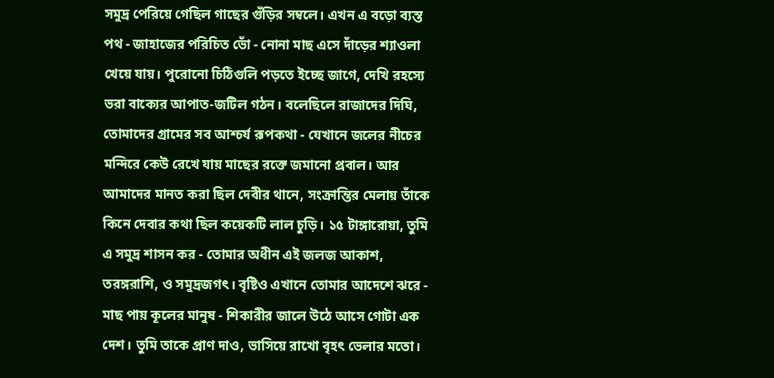সমুদ্র পেরিয়ে গেছিল গাছের গুঁড়ির সম্বলে। এখন এ বড়ো ব্যস্ত পথ - জাহাজের পরিচিত ভোঁ - নোনা মাছ এসে দাঁড়ের শ্যাওলা খেয়ে যায়। পুরোনো চিঠিগুলি পড়তে ইচ্ছে জাগে, দেখি রহস্যে ভরা বাক্যের আপাত-জটিল গঠন। বলেছিলে রাজাদের দিঘি, তোমাদের গ্রামের সব আশ্চর্য রূপকথা - যেখানে জলের নীচের মন্দিরে কেউ রেখে যায় মাছের রক্তে জমানো প্রবাল। আর আমাদের মানত করা ছিল দেবীর থানে, সংক্রান্তির মেলায় তাঁকে কিনে দেবার কথা ছিল কয়েকটি লাল চুড়ি। ১৫ টাঙ্গারোয়া, তুমি এ সমুদ্র শাসন কর - তোমার অধীন এই জলজ আকাশ, তরঙ্গরাশি, ও সমুদ্রজগৎ। বৃষ্টিও এখানে তোমার আদেশে ঝরে - মাছ পায় কূলের মানুষ - শিকারীর জালে উঠে আসে গোটা এক দেশ। তুমি তাকে প্রাণ দাও, ভাসিয়ে রাখো বৃহৎ ভেলার মতো।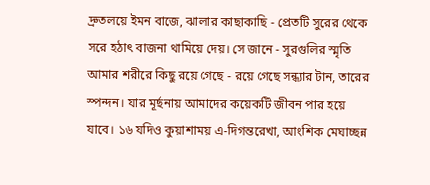দ্রুতলয়ে ইমন বাজে, ঝালার কাছাকাছি - প্রেতটি সুরের থেকে সরে হঠাৎ বাজনা থামিয়ে দেয়। সে জানে - সুরগুলির স্মৃতি আমার শরীরে কিছু রয়ে গেছে - রয়ে গেছে সন্ধ্যার টান, তারের স্পন্দন। যার মূর্ছনায় আমাদের কয়েকটি জীবন পার হয়ে যাবে। ১৬ যদিও কুয়াশাময় এ-দিগন্তরেখা, আংশিক মেঘাচ্ছন্ন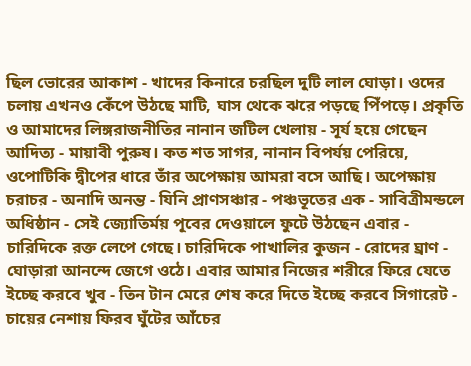ছিল ভোরের আকাশ - খাদের কিনারে চরছিল দুটি লাল ঘোড়া। ওদের চলায় এখনও কেঁপে উঠছে মাটি, ঘাস থেকে ঝরে পড়ছে পিঁপড়ে। প্রকৃতি ও আমাদের লিঙ্গরাজনীতির নানান জটিল খেলায় - সূর্য হয়ে গেছেন আদিত্য - মায়াবী পুরুষ। কত শত সাগর, নানান বিপর্যয় পেরিয়ে, ওপোটিকি দ্বীপের ধারে তাঁর অপেক্ষায় আমরা বসে আছি। অপেক্ষায় চরাচর - অনাদি অনন্ত - যিনি প্রাণসঞ্চার - পঞ্চভূতের এক - সাবিত্রীমন্ডলে অধিষ্ঠান - সেই জ্যোতির্ময় পূবের দেওয়ালে ফুটে উঠছেন এবার - চারিদিকে রক্ত লেপে গেছে। চারিদিকে পাখালির কুজন - রোদের ঘ্রাণ - ঘোড়ারা আনন্দে জেগে ওঠে। এবার আমার নিজের শরীরে ফিরে যেতে ইচ্ছে করবে খুব - তিন টান মেরে শেষ করে দিতে ইচ্ছে করবে সিগারেট - চায়ের নেশায় ফিরব ঘুঁটের আঁচের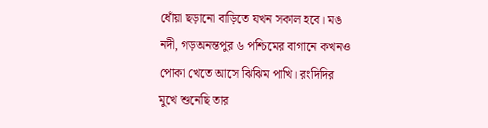ধোঁয়া ছড়ানো বাড়িতে যখন সকাল হবে। মঙ নদী, গড়অনন্তপুর ৬ পশ্চিমের বাগানে কখনও পোকা খেতে আসে ঝিঝিম পাখি। রংদিদির মুখে শুনেছি তার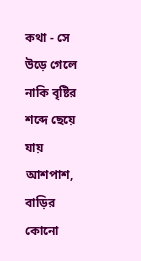কথা - সে উড়ে গেলে নাকি বৃষ্টির শব্দে ছেয়ে যায় আশপাশ, বাড়ির কোনো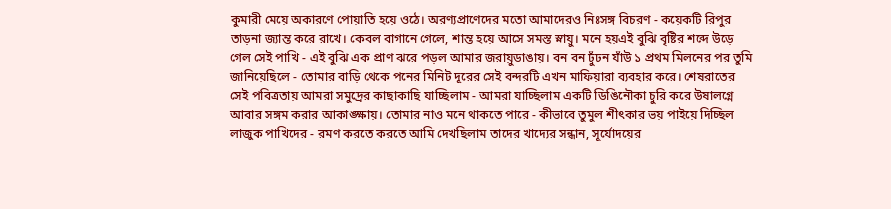কুমারী মেয়ে অকারণে পোয়াতি হয়ে ওঠে। অরণ্যপ্রাণেদের মতো আমাদেরও নিঃসঙ্গ বিচরণ - কয়েকটি রিপুর তাড়না জ্যান্ত করে রাখে। কেবল বাগানে গেলে, শান্ত হয়ে আসে সমস্ত স্নায়ু। মনে হয়এই বুঝি বৃষ্টির শব্দে উড়ে গেল সেই পাখি - এই বুঝি এক প্রাণ ঝরে পড়ল আমার জরায়ুডাঙায়। বন বন ঢুঁঢন যাঁউ ১ প্রথম মিলনের পর তুমি জানিয়েছিলে - তোমার বাড়ি থেকে পনের মিনিট দূরের সেই বন্দরটি এখন মাফিয়ারা ব্যবহার করে। শেষরাতের সেই পবিত্রতায় আমরা সমুদ্রের কাছাকাছি যাচ্ছিলাম - আমরা যাচ্ছিলাম একটি ডিঙিনৌকা চুরি করে উষালগ্নে আবার সঙ্গম করার আকাঙ্ক্ষায়। তোমার নাও মনে থাকতে পারে - কীভাবে তুমুল শীৎকার ভয় পাইয়ে দিচ্ছিল লাজুক পাখিদের - রমণ করতে করতে আমি দেখছিলাম তাদের খাদ্যের সন্ধান, সূর্যোদয়ের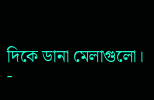দিকে ডানা মেলাগুলো।
-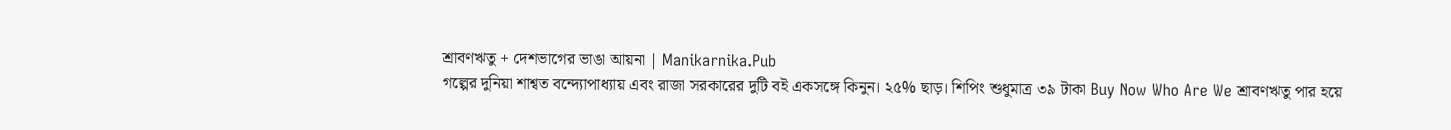শ্রাবণঋতু + দেশভাগের ভাঙা আয়না | Manikarnika.Pub
গল্পের দুনিয়া শাশ্বত বন্দ্যোপাধ্যায় এবং রাজা সরকারের দুটি বই একসঙ্গে কিনুন। ২৫% ছাড়। শিপিং শুধুমাত্র ৩৯ টাকা Buy Now Who Are We শ্রাবণঋতু পার হয়ে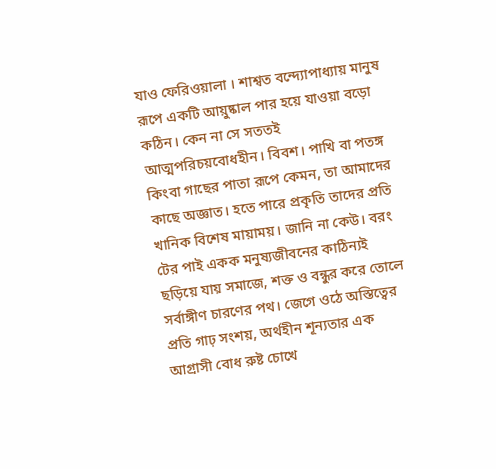যাও ফেরিওয়ালা । শাশ্বত বন্দ্যোপাধ্যায় মানুষ রূপে একটি আয়ুষ্কাল পার হয়ে যাওয়া বড়ো কঠিন। কেন না সে সততই আত্মপরিচয়বোধহীন। বিবশ। পাখি বা পতঙ্গ কিংবা গাছের পাতা রূপে কেমন, তা আমাদের কাছে অজ্ঞাত। হতে পারে প্রকৃতি তাদের প্রতি খানিক বিশেষ মায়াময়। জানি না কেউ। বরং টের পাই একক মনুষ্যজীবনের কাঠিন্যই ছড়িয়ে যায় সমাজে, শক্ত ও বন্ধুর করে তোলে সর্বাঙ্গীণ চারণের পথ। জেগে ওঠে অস্তিত্বের প্রতি গাঢ় সংশয়, অর্থহীন শূন্যতার এক আগ্রাসী বোধ রুষ্ট চোখে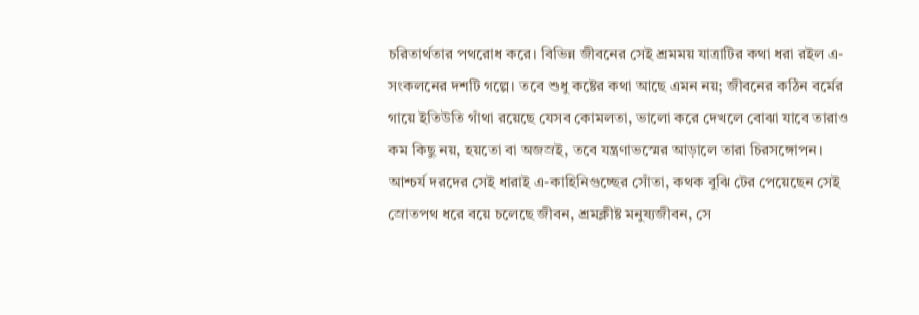চরিতার্থতার পথরোধ করে। বিভিন্ন জীবনের সেই শ্রমময় যাত্রাটির কথা ধরা রইল এ-সংকলনের দশটি গল্পে। তবে শুধু কষ্টের কথা আছে এমন নয়; জীবনের কঠিন বর্মের গায়ে ইতিউতি গাঁথা রয়েছে যেসব কোমলতা, ভালো করে দেখলে বোঝা যাবে তারাও কম কিছু নয়, হয়তো বা অজস্রই, তবে যন্ত্রণাভস্মের আড়ালে তারা চিরসঙ্গোপন। আশ্চর্য দরদের সেই ধারাই এ-কাহিনিগুচ্ছের সোঁতা, কথক বুঝি টের পেয়েছেন সেই স্রোতপথ ধরে বয়ে চলেছে জীবন, শ্রমক্লীষ্ট মনুষ্যজীবন, সে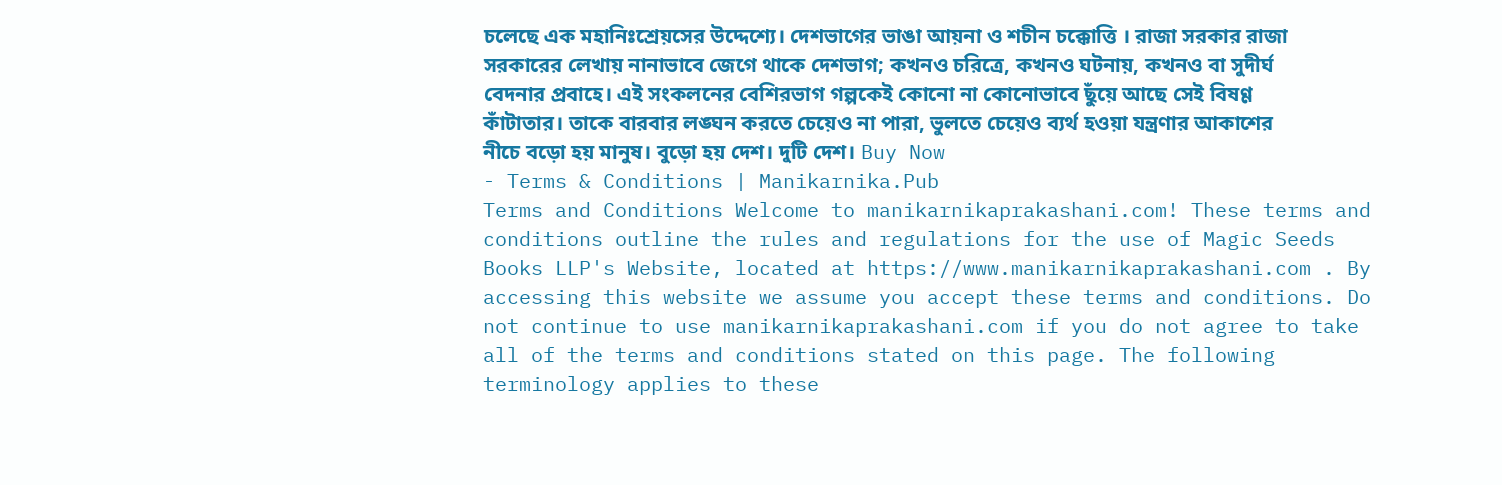চলেছে এক মহানিঃশ্রেয়সের উদ্দেশ্যে। দেশভাগের ভাঙা আয়না ও শচীন চক্কোত্তি । রাজা সরকার রাজা সরকারের লেখায় নানাভাবে জেগে থাকে দেশভাগ; কখনও চরিত্রে, কখনও ঘটনায়, কখনও বা সুদীর্ঘ বেদনার প্রবাহে। এই সংকলনের বেশিরভাগ গল্পকেই কোনো না কোনোভাবে ছুঁয়ে আছে সেই বিষণ্ণ কাঁটাতার। তাকে বারবার লঙ্ঘন করতে চেয়েও না পারা, ভুলতে চেয়েও ব্যর্থ হওয়া যন্ত্রণার আকাশের নীচে বড়ো হয় মানুষ। বুড়ো হয় দেশ। দুটি দেশ। Buy Now
- Terms & Conditions | Manikarnika.Pub
Terms and Conditions Welcome to manikarnikaprakashani.com! These terms and conditions outline the rules and regulations for the use of Magic Seeds Books LLP's Website, located at https://www.manikarnikaprakashani.com . By accessing this website we assume you accept these terms and conditions. Do not continue to use manikarnikaprakashani.com if you do not agree to take all of the terms and conditions stated on this page. The following terminology applies to these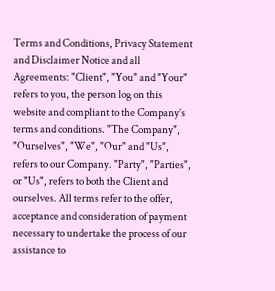Terms and Conditions, Privacy Statement and Disclaimer Notice and all Agreements: "Client", "You" and "Your" refers to you, the person log on this website and compliant to the Company’s terms and conditions. "The Company", "Ourselves", "We", "Our" and "Us", refers to our Company. "Party", "Parties", or "Us", refers to both the Client and ourselves. All terms refer to the offer, acceptance and consideration of payment necessary to undertake the process of our assistance to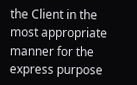the Client in the most appropriate manner for the express purpose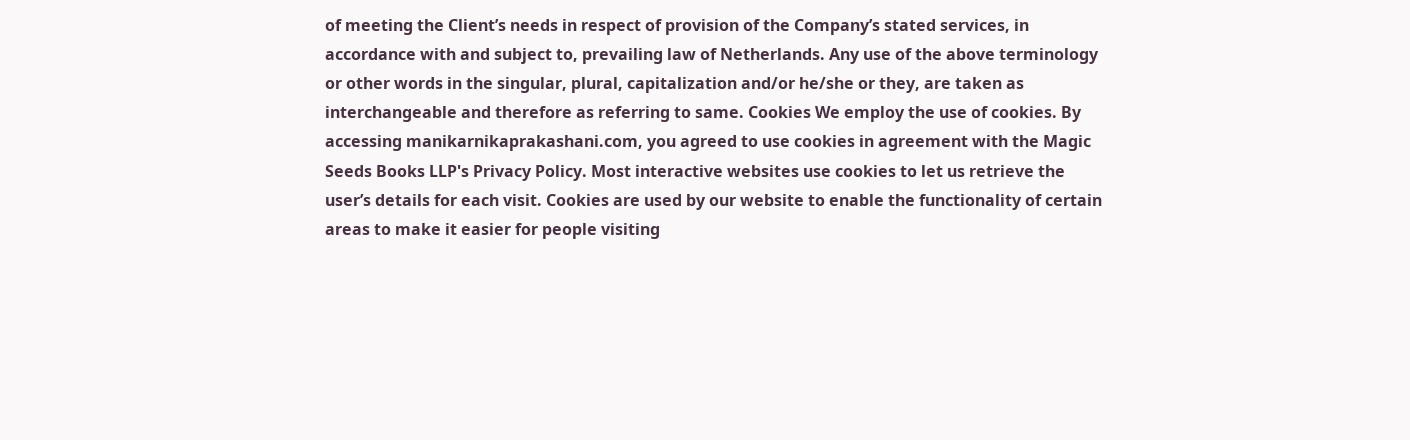of meeting the Client’s needs in respect of provision of the Company’s stated services, in accordance with and subject to, prevailing law of Netherlands. Any use of the above terminology or other words in the singular, plural, capitalization and/or he/she or they, are taken as interchangeable and therefore as referring to same. Cookies We employ the use of cookies. By accessing manikarnikaprakashani.com, you agreed to use cookies in agreement with the Magic Seeds Books LLP's Privacy Policy. Most interactive websites use cookies to let us retrieve the user’s details for each visit. Cookies are used by our website to enable the functionality of certain areas to make it easier for people visiting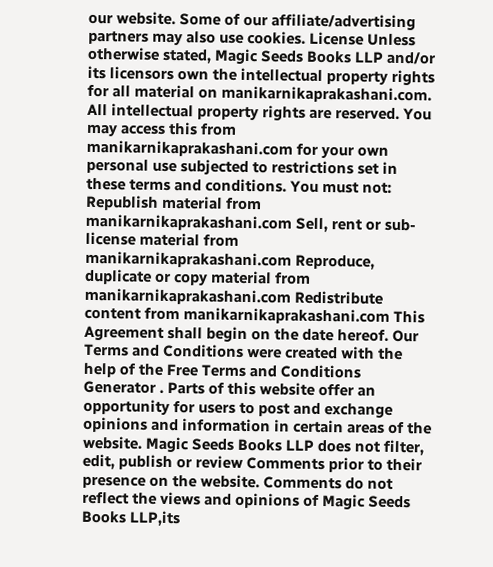our website. Some of our affiliate/advertising partners may also use cookies. License Unless otherwise stated, Magic Seeds Books LLP and/or its licensors own the intellectual property rights for all material on manikarnikaprakashani.com. All intellectual property rights are reserved. You may access this from manikarnikaprakashani.com for your own personal use subjected to restrictions set in these terms and conditions. You must not: Republish material from manikarnikaprakashani.com Sell, rent or sub-license material from manikarnikaprakashani.com Reproduce, duplicate or copy material from manikarnikaprakashani.com Redistribute content from manikarnikaprakashani.com This Agreement shall begin on the date hereof. Our Terms and Conditions were created with the help of the Free Terms and Conditions Generator . Parts of this website offer an opportunity for users to post and exchange opinions and information in certain areas of the website. Magic Seeds Books LLP does not filter, edit, publish or review Comments prior to their presence on the website. Comments do not reflect the views and opinions of Magic Seeds Books LLP,its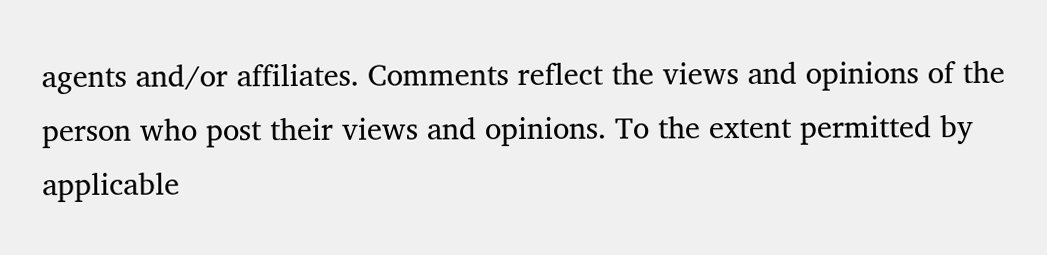agents and/or affiliates. Comments reflect the views and opinions of the person who post their views and opinions. To the extent permitted by applicable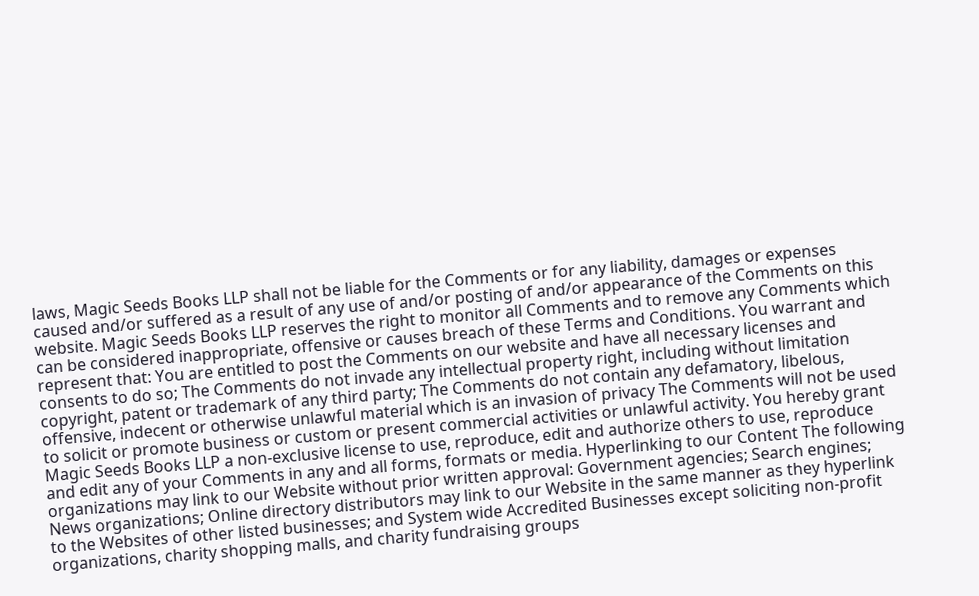laws, Magic Seeds Books LLP shall not be liable for the Comments or for any liability, damages or expenses caused and/or suffered as a result of any use of and/or posting of and/or appearance of the Comments on this website. Magic Seeds Books LLP reserves the right to monitor all Comments and to remove any Comments which can be considered inappropriate, offensive or causes breach of these Terms and Conditions. You warrant and represent that: You are entitled to post the Comments on our website and have all necessary licenses and consents to do so; The Comments do not invade any intellectual property right, including without limitation copyright, patent or trademark of any third party; The Comments do not contain any defamatory, libelous, offensive, indecent or otherwise unlawful material which is an invasion of privacy The Comments will not be used to solicit or promote business or custom or present commercial activities or unlawful activity. You hereby grant Magic Seeds Books LLP a non-exclusive license to use, reproduce, edit and authorize others to use, reproduce and edit any of your Comments in any and all forms, formats or media. Hyperlinking to our Content The following organizations may link to our Website without prior written approval: Government agencies; Search engines; News organizations; Online directory distributors may link to our Website in the same manner as they hyperlink to the Websites of other listed businesses; and System wide Accredited Businesses except soliciting non-profit organizations, charity shopping malls, and charity fundraising groups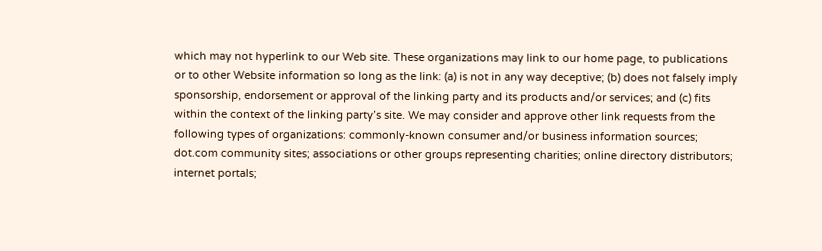which may not hyperlink to our Web site. These organizations may link to our home page, to publications or to other Website information so long as the link: (a) is not in any way deceptive; (b) does not falsely imply sponsorship, endorsement or approval of the linking party and its products and/or services; and (c) fits within the context of the linking party’s site. We may consider and approve other link requests from the following types of organizations: commonly-known consumer and/or business information sources; dot.com community sites; associations or other groups representing charities; online directory distributors; internet portals;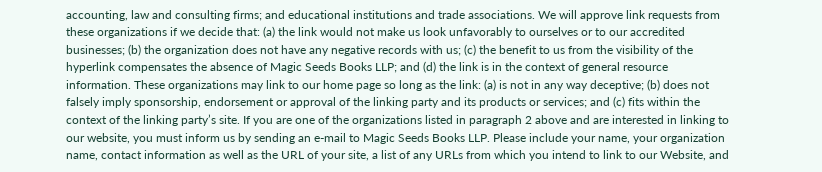accounting, law and consulting firms; and educational institutions and trade associations. We will approve link requests from these organizations if we decide that: (a) the link would not make us look unfavorably to ourselves or to our accredited businesses; (b) the organization does not have any negative records with us; (c) the benefit to us from the visibility of the hyperlink compensates the absence of Magic Seeds Books LLP; and (d) the link is in the context of general resource information. These organizations may link to our home page so long as the link: (a) is not in any way deceptive; (b) does not falsely imply sponsorship, endorsement or approval of the linking party and its products or services; and (c) fits within the context of the linking party’s site. If you are one of the organizations listed in paragraph 2 above and are interested in linking to our website, you must inform us by sending an e-mail to Magic Seeds Books LLP. Please include your name, your organization name, contact information as well as the URL of your site, a list of any URLs from which you intend to link to our Website, and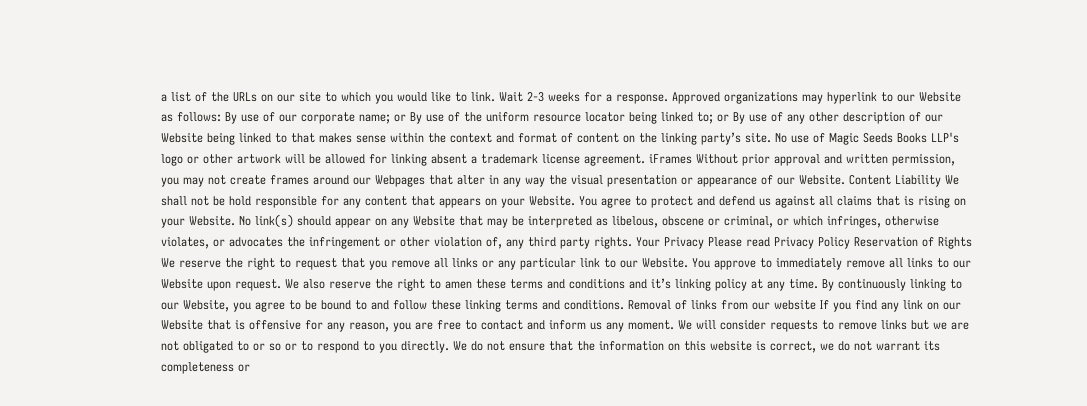a list of the URLs on our site to which you would like to link. Wait 2-3 weeks for a response. Approved organizations may hyperlink to our Website as follows: By use of our corporate name; or By use of the uniform resource locator being linked to; or By use of any other description of our Website being linked to that makes sense within the context and format of content on the linking party’s site. No use of Magic Seeds Books LLP's logo or other artwork will be allowed for linking absent a trademark license agreement. iFrames Without prior approval and written permission, you may not create frames around our Webpages that alter in any way the visual presentation or appearance of our Website. Content Liability We shall not be hold responsible for any content that appears on your Website. You agree to protect and defend us against all claims that is rising on your Website. No link(s) should appear on any Website that may be interpreted as libelous, obscene or criminal, or which infringes, otherwise violates, or advocates the infringement or other violation of, any third party rights. Your Privacy Please read Privacy Policy Reservation of Rights We reserve the right to request that you remove all links or any particular link to our Website. You approve to immediately remove all links to our Website upon request. We also reserve the right to amen these terms and conditions and it’s linking policy at any time. By continuously linking to our Website, you agree to be bound to and follow these linking terms and conditions. Removal of links from our website If you find any link on our Website that is offensive for any reason, you are free to contact and inform us any moment. We will consider requests to remove links but we are not obligated to or so or to respond to you directly. We do not ensure that the information on this website is correct, we do not warrant its completeness or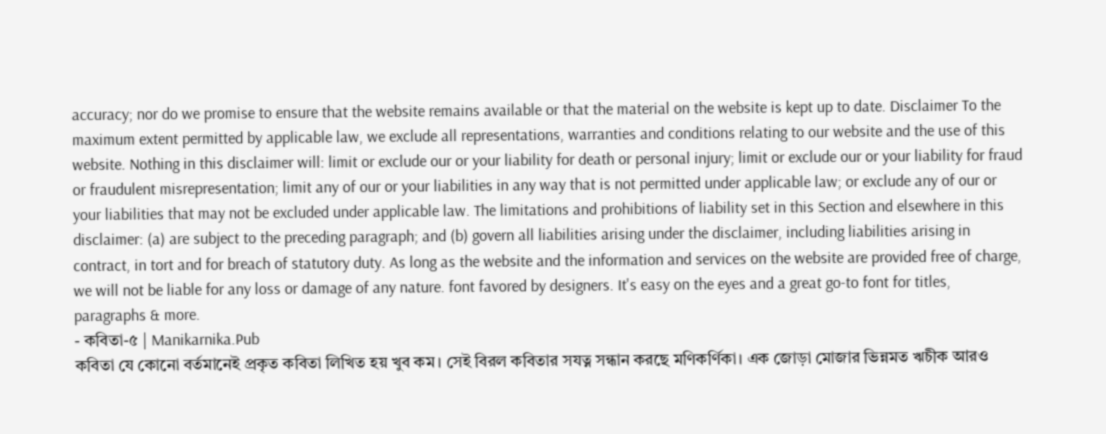accuracy; nor do we promise to ensure that the website remains available or that the material on the website is kept up to date. Disclaimer To the maximum extent permitted by applicable law, we exclude all representations, warranties and conditions relating to our website and the use of this website. Nothing in this disclaimer will: limit or exclude our or your liability for death or personal injury; limit or exclude our or your liability for fraud or fraudulent misrepresentation; limit any of our or your liabilities in any way that is not permitted under applicable law; or exclude any of our or your liabilities that may not be excluded under applicable law. The limitations and prohibitions of liability set in this Section and elsewhere in this disclaimer: (a) are subject to the preceding paragraph; and (b) govern all liabilities arising under the disclaimer, including liabilities arising in contract, in tort and for breach of statutory duty. As long as the website and the information and services on the website are provided free of charge, we will not be liable for any loss or damage of any nature. font favored by designers. It's easy on the eyes and a great go-to font for titles, paragraphs & more.
- কবিতা-৫ | Manikarnika.Pub
কবিতা যে কোনো বর্তমানেই প্রকৃত কবিতা লিখিত হয় খুব কম। সেই বিরল কবিতার সযত্ন সন্ধান করছে মণিকর্ণিকা। এক জোড়া মোজার ভিন্নমত ঋচীক আরও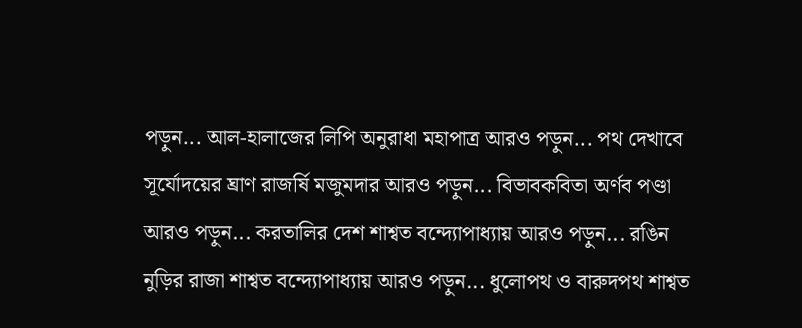পড়ুন... আল-হালাজের লিপি অনুরাধা মহাপাত্র আরও পড়ুন... পথ দেখাবে সূর্যোদয়ের ঘ্রাণ রাজর্ষি মজুমদার আরও পড়ুন... বিভাবকবিতা অর্ণব পণ্ডা আরও পড়ুন... করতালির দেশ শাশ্বত বন্দ্যোপাধ্যায় আরও পড়ুন... রঙিন নুড়ির রাজা শাশ্বত বন্দ্যোপাধ্যায় আরও পড়ুন... ধুলোপথ ও বারুদপথ শাশ্বত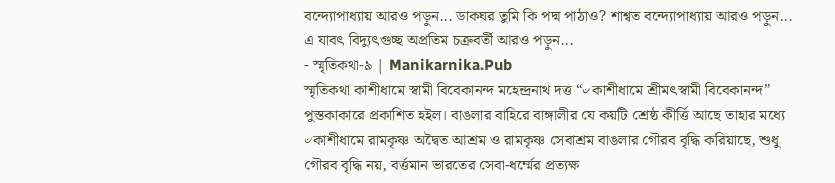বন্দ্যোপাধ্যায় আরও পড়ুন... ডাকঘর তুমি কি পদ্ম পাঠাও? শাশ্বত বন্দ্যোপাধ্যায় আরও পড়ুন... এ যাবৎ বিদ্যুৎগুচ্ছ অপ্রতিম চক্রবর্তী আরও পড়ুন...
- স্মৃতিকথা-৯ | Manikarnika.Pub
স্মৃতিকথা কাশীধামে স্বামী বিবেকানন্দ মহেন্দ্রনাথ দত্ত “৺কাশীধামে শ্রীমৎস্বামী বিবেকানন্দ” পুস্তকাকারে প্রকাশিত হইল। বাঙলার বাহিরে বাঙ্গালীর যে কয়টি শ্রেষ্ঠ কীর্ত্তি আছে তাহার মধ্যে ৺কাশীধামে রামকৃষ্ণ অদ্বৈত আশ্রম ও রামকৃষ্ণ সেবাশ্রম বাঙলার গৌরব বৃদ্ধি করিয়াছে, শুধু গৌরব বৃদ্ধি নয়, বর্ত্তমান ভারতের সেবা-ধর্ম্মের প্রত্যক্ষ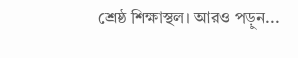শ্রেষ্ঠ শিক্ষাস্থল। আরও পড়ুন...